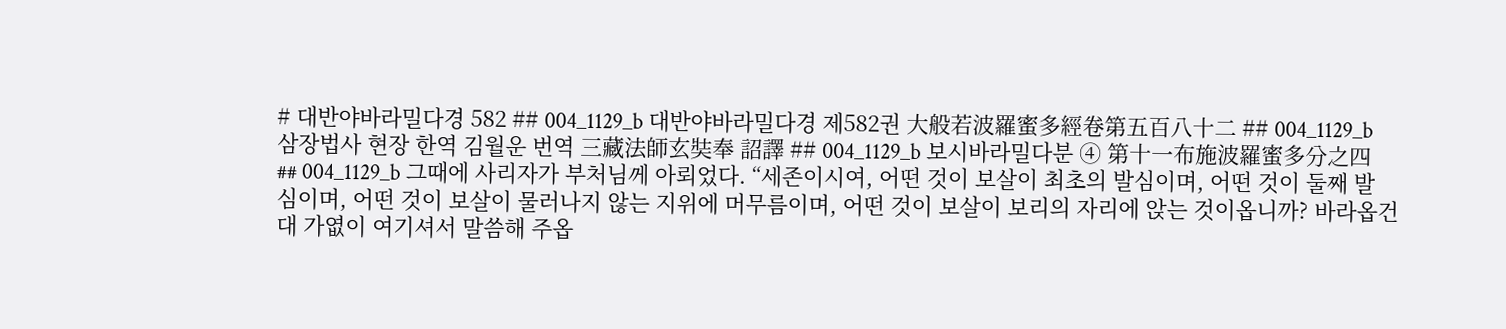# 대반야바라밀다경 582 ## 004_1129_b 대반야바라밀다경 제582권 大般若波羅蜜多經卷第五百八十二 ## 004_1129_b 삼장법사 현장 한역 김월운 번역 三藏法師玄奘奉 詔譯 ## 004_1129_b 보시바라밀다분 ④ 第十一布施波羅蜜多分之四 ## 004_1129_b 그때에 사리자가 부처님께 아뢰었다. “세존이시여, 어떤 것이 보살이 최초의 발심이며, 어떤 것이 둘째 발심이며, 어떤 것이 보살이 물러나지 않는 지위에 머무름이며, 어떤 것이 보살이 보리의 자리에 앉는 것이옵니까? 바라옵건대 가엾이 여기셔서 말씀해 주옵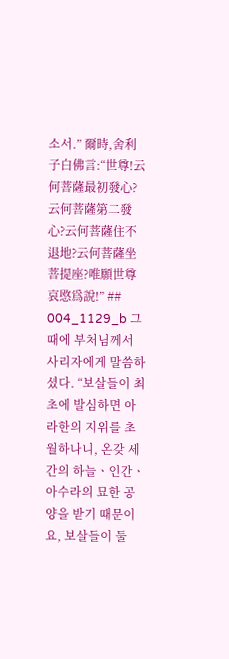소서.” 爾時,舍利子白佛言:“世尊!云何菩薩最初發心?云何菩薩第二發心?云何菩薩住不退地?云何菩薩坐菩提座?唯願世尊哀愍爲說!” ## 004_1129_b 그때에 부처님께서 사리자에게 말씀하셨다. “보살들이 최초에 발심하면 아라한의 지위를 초월하나니, 온갖 세간의 하늘ㆍ인간ㆍ아수라의 묘한 공양을 받기 때문이요, 보살들이 둘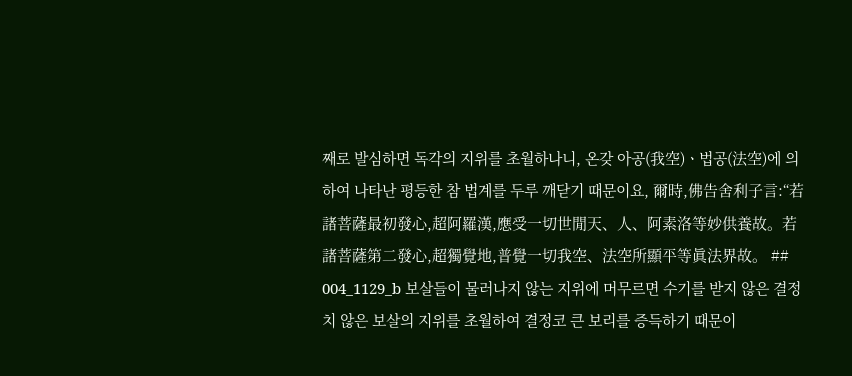째로 발심하면 독각의 지위를 초월하나니, 온갖 아공(我空)ㆍ법공(法空)에 의하여 나타난 평등한 참 법계를 두루 깨닫기 때문이요, 爾時,佛告舍利子言:“若諸菩薩最初發心,超阿羅漢,應受一切世閒天、人、阿素洛等妙供養故。若諸菩薩第二發心,超獨覺地,普覺一切我空、法空所顯平等眞法界故。 ## 004_1129_b 보살들이 물러나지 않는 지위에 머무르면 수기를 받지 않은 결정치 않은 보살의 지위를 초월하여 결정코 큰 보리를 증득하기 때문이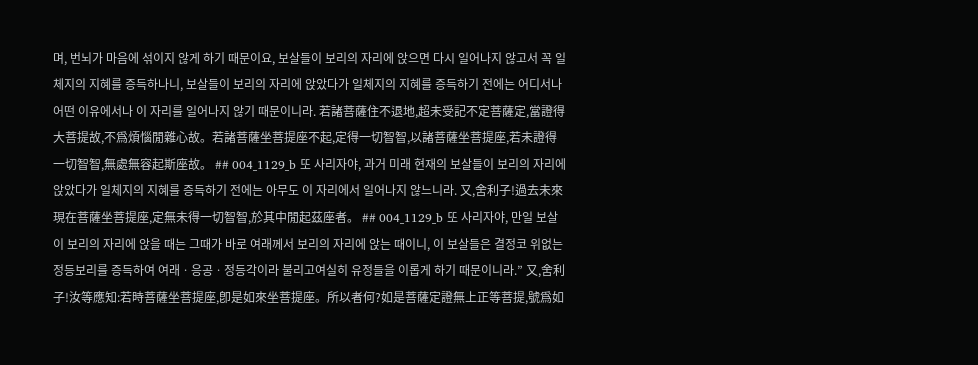며, 번뇌가 마음에 섞이지 않게 하기 때문이요, 보살들이 보리의 자리에 앉으면 다시 일어나지 않고서 꼭 일체지의 지혜를 증득하나니, 보살들이 보리의 자리에 앉았다가 일체지의 지혜를 증득하기 전에는 어디서나 어떤 이유에서나 이 자리를 일어나지 않기 때문이니라. 若諸菩薩住不退地,超未受記不定菩薩定,當證得大菩提故,不爲煩惱閒雜心故。若諸菩薩坐菩提座不起,定得一切智智,以諸菩薩坐菩提座,若未證得一切智智,無處無容起斯座故。 ## 004_1129_b 또 사리자야, 과거 미래 현재의 보살들이 보리의 자리에 앉았다가 일체지의 지혜를 증득하기 전에는 아무도 이 자리에서 일어나지 않느니라. 又,舍利子!過去未來現在菩薩坐菩提座,定無未得一切智智,於其中閒起茲座者。 ## 004_1129_b 또 사리자야, 만일 보살이 보리의 자리에 앉을 때는 그때가 바로 여래께서 보리의 자리에 앉는 때이니, 이 보살들은 결정코 위없는 정등보리를 증득하여 여래ㆍ응공ㆍ정등각이라 불리고여실히 유정들을 이롭게 하기 때문이니라.” 又,舍利子!汝等應知:若時菩薩坐菩提座,卽是如來坐菩提座。所以者何?如是菩薩定證無上正等菩提,號爲如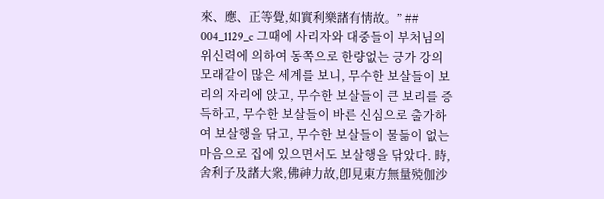來、應、正等覺,如實利樂諸有情故。” ## 004_1129_c 그때에 사리자와 대중들이 부처님의 위신력에 의하여 동쪽으로 한량없는 긍가 강의 모래같이 많은 세계를 보니, 무수한 보살들이 보리의 자리에 앉고, 무수한 보살들이 큰 보리를 증득하고, 무수한 보살들이 바른 신심으로 출가하여 보살행을 닦고, 무수한 보살들이 물듦이 없는 마음으로 집에 있으면서도 보살행을 닦았다. 時,舍利子及諸大衆,佛神力故,卽見東方無量殑伽沙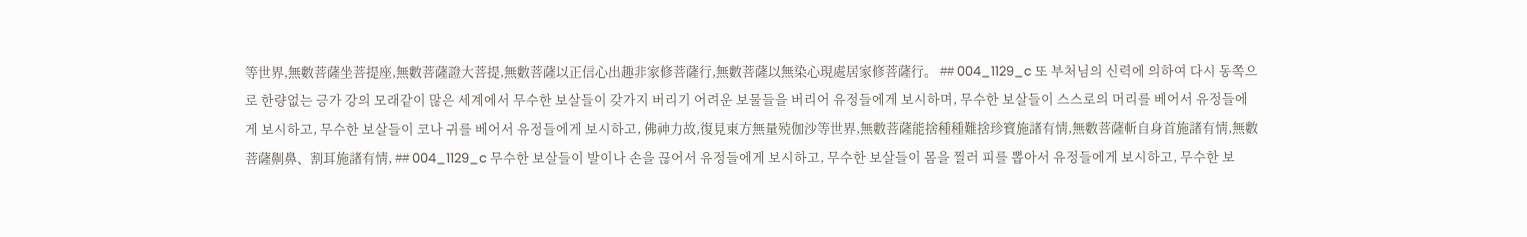等世界,無數菩薩坐菩提座,無數菩薩證大菩提,無數菩薩以正信心出趣非家修菩薩行,無數菩薩以無染心現處居家修菩薩行。 ## 004_1129_c 또 부처님의 신력에 의하여 다시 동쪽으로 한량없는 긍가 강의 모래같이 많은 세계에서 무수한 보살들이 갖가지 버리기 어려운 보물들을 버리어 유정들에게 보시하며, 무수한 보살들이 스스로의 머리를 베어서 유정들에게 보시하고, 무수한 보살들이 코나 귀를 베어서 유정들에게 보시하고, 佛神力故,復見東方無量殑伽沙等世界,無數菩薩能捨種種難捨珍寶施諸有情,無數菩薩斬自身首施諸有情,無數菩薩劓鼻、割耳施諸有情, ## 004_1129_c 무수한 보살들이 발이나 손을 끊어서 유정들에게 보시하고, 무수한 보살들이 몸을 찔러 피를 뽑아서 유정들에게 보시하고, 무수한 보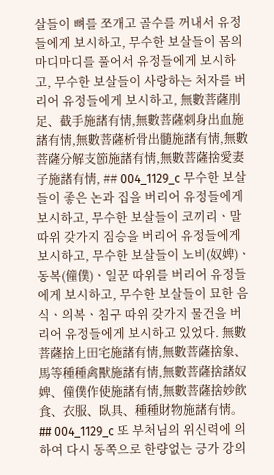살들이 뼈를 쪼개고 골수를 꺼내서 유정들에게 보시하고, 무수한 보살들이 몸의 마디마디를 풀어서 유정들에게 보시하고, 무수한 보살들이 사랑하는 처자를 버리어 유정들에게 보시하고, 無數菩薩刖足、截手施諸有情,無數菩薩刺身出血施諸有情,無數菩薩析骨出髓施諸有情,無數菩薩分解支節施諸有情,無數菩薩捨愛妻子施諸有情, ## 004_1129_c 무수한 보살들이 좋은 논과 집을 버리어 유정들에게 보시하고, 무수한 보살들이 코끼리ㆍ말 따위 갖가지 짐승을 버리어 유정들에게 보시하고, 무수한 보살들이 노비(奴婢)ㆍ동복(僮僕)ㆍ일꾼 따위를 버리어 유정들에게 보시하고, 무수한 보살들이 묘한 음식ㆍ의복ㆍ침구 따위 갖가지 물건을 버리어 유정들에게 보시하고 있었다. 無數菩薩捨上田宅施諸有情,無數菩薩捨象、馬等種種禽獸施諸有情,無數菩薩捨諸奴婢、僮僕作使施諸有情,無數菩薩捨妙飮食、衣服、臥具、種種財物施諸有情。 ## 004_1129_c 또 부처님의 위신력에 의하여 다시 동쪽으로 한량없는 긍가 강의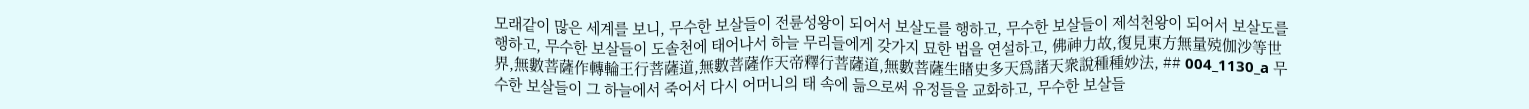모래같이 많은 세계를 보니, 무수한 보살들이 전륜성왕이 되어서 보살도를 행하고, 무수한 보살들이 제석천왕이 되어서 보살도를 행하고, 무수한 보살들이 도솔천에 태어나서 하늘 무리들에게 갖가지 묘한 법을 연설하고, 佛神力故,復見東方無量殑伽沙等世界,無數菩薩作轉輪王行菩薩道,無數菩薩作天帝釋行菩薩道,無數菩薩生睹史多天爲諸天衆說種種妙法, ## 004_1130_a 무수한 보살들이 그 하늘에서 죽어서 다시 어머니의 태 속에 듦으로써 유정들을 교화하고, 무수한 보살들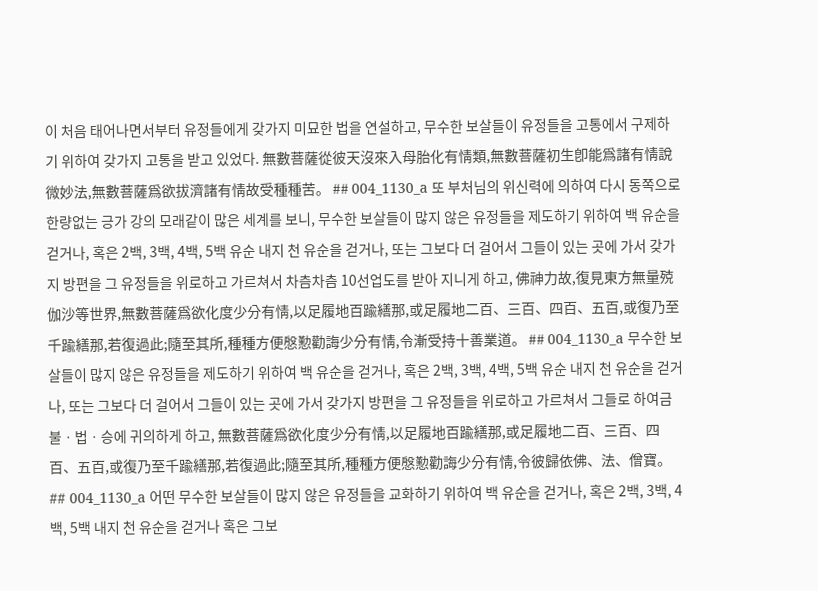이 처음 태어나면서부터 유정들에게 갖가지 미묘한 법을 연설하고, 무수한 보살들이 유정들을 고통에서 구제하기 위하여 갖가지 고통을 받고 있었다. 無數菩薩從彼天沒來入母胎化有情類,無數菩薩初生卽能爲諸有情說微妙法,無數菩薩爲欲拔濟諸有情故受種種苦。 ## 004_1130_a 또 부처님의 위신력에 의하여 다시 동쪽으로 한량없는 긍가 강의 모래같이 많은 세계를 보니, 무수한 보살들이 많지 않은 유정들을 제도하기 위하여 백 유순을 걷거나, 혹은 2백, 3백, 4백, 5백 유순 내지 천 유순을 걷거나, 또는 그보다 더 걸어서 그들이 있는 곳에 가서 갖가지 방편을 그 유정들을 위로하고 가르쳐서 차츰차츰 10선업도를 받아 지니게 하고, 佛神力故,復見東方無量殑伽沙等世界,無數菩薩爲欲化度少分有情,以足履地百踰繕那,或足履地二百、三百、四百、五百,或復乃至千踰繕那,若復過此;隨至其所,種種方便慇懃勸誨少分有情,令漸受持十善業道。 ## 004_1130_a 무수한 보살들이 많지 않은 유정들을 제도하기 위하여 백 유순을 걷거나, 혹은 2백, 3백, 4백, 5백 유순 내지 천 유순을 걷거나, 또는 그보다 더 걸어서 그들이 있는 곳에 가서 갖가지 방편을 그 유정들을 위로하고 가르쳐서 그들로 하여금 불ㆍ법ㆍ승에 귀의하게 하고, 無數菩薩爲欲化度少分有情,以足履地百踰繕那,或足履地二百、三百、四百、五百,或復乃至千踰繕那,若復過此;隨至其所,種種方便慇懃勸誨少分有情,令彼歸依佛、法、僧寶。 ## 004_1130_a 어떤 무수한 보살들이 많지 않은 유정들을 교화하기 위하여 백 유순을 걷거나, 혹은 2백, 3백, 4백, 5백 내지 천 유순을 걷거나 혹은 그보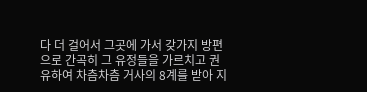다 더 걸어서 그곳에 가서 갖가지 방편으로 간곡히 그 유정들을 가르치고 권유하여 차츰차츰 거사의 8계를 받아 지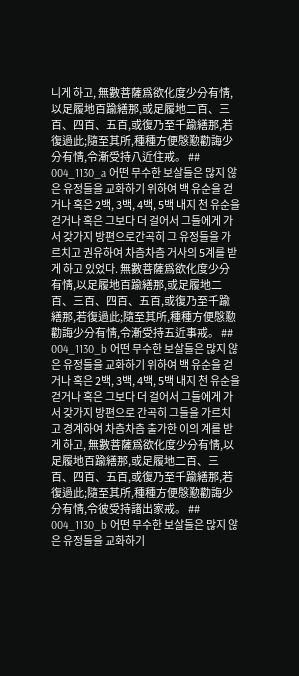니게 하고, 無數菩薩爲欲化度少分有情,以足履地百踰繕那,或足履地二百、三百、四百、五百,或復乃至千踰繕那,若復過此;隨至其所,種種方便慇懃勸誨少分有情,令漸受持八近住戒。 ## 004_1130_a 어떤 무수한 보살들은 많지 않은 유정들을 교화하기 위하여 백 유순을 걷거나 혹은 2백, 3백, 4백, 5백 내지 천 유순을 걷거나 혹은 그보다 더 걸어서 그들에게 가서 갖가지 방편으로간곡히 그 유정들을 가르치고 권유하여 차츰차츰 거사의 5계를 받게 하고 있었다. 無數菩薩爲欲化度少分有情,以足履地百踰繕那,或足履地二百、三百、四百、五百,或復乃至千踰繕那,若復過此;隨至其所,種種方便慇懃勸誨少分有情,令漸受持五近事戒。 ## 004_1130_b 어떤 무수한 보살들은 많지 않은 유정들을 교화하기 위하여 백 유순을 걷거나 혹은 2백, 3백, 4백, 5백 내지 천 유순을 걷거나 혹은 그보다 더 걸어서 그들에게 가서 갖가지 방편으로 간곡히 그들을 가르치고 경계하여 차츰차츰 출가한 이의 계를 받게 하고, 無數菩薩爲欲化度少分有情,以足履地百踰繕那,或足履地二百、三百、四百、五百,或復乃至千踰繕那,若復過此;隨至其所,種種方便慇懃勸誨少分有情,令彼受持諸出家戒。 ## 004_1130_b 어떤 무수한 보살들은 많지 않은 유정들을 교화하기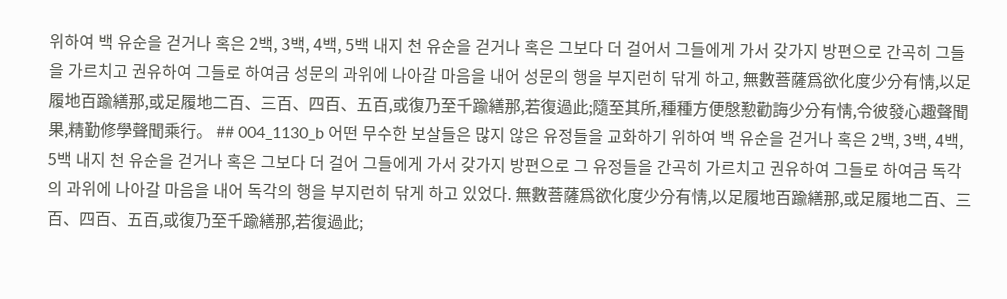위하여 백 유순을 걷거나 혹은 2백, 3백, 4백, 5백 내지 천 유순을 걷거나 혹은 그보다 더 걸어서 그들에게 가서 갖가지 방편으로 간곡히 그들을 가르치고 권유하여 그들로 하여금 성문의 과위에 나아갈 마음을 내어 성문의 행을 부지런히 닦게 하고, 無數菩薩爲欲化度少分有情,以足履地百踰繕那,或足履地二百、三百、四百、五百,或復乃至千踰繕那,若復過此;隨至其所,種種方便慇懃勸誨少分有情,令彼發心趣聲聞果,精勤修學聲聞乘行。 ## 004_1130_b 어떤 무수한 보살들은 많지 않은 유정들을 교화하기 위하여 백 유순을 걷거나 혹은 2백, 3백, 4백, 5백 내지 천 유순을 걷거나 혹은 그보다 더 걸어 그들에게 가서 갖가지 방편으로 그 유정들을 간곡히 가르치고 권유하여 그들로 하여금 독각의 과위에 나아갈 마음을 내어 독각의 행을 부지런히 닦게 하고 있었다. 無數菩薩爲欲化度少分有情,以足履地百踰繕那,或足履地二百、三百、四百、五百,或復乃至千踰繕那,若復過此;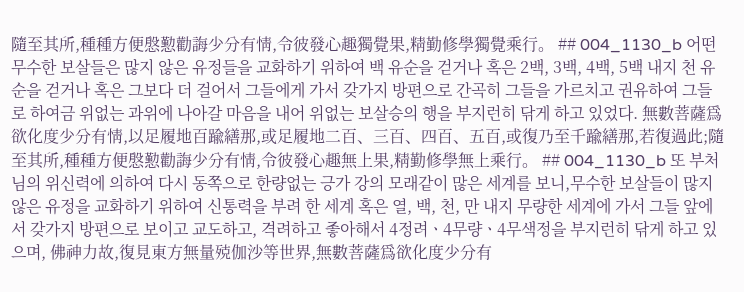隨至其所,種種方便慇懃勸誨少分有情,令彼發心趣獨覺果,精勤修學獨覺乘行。 ## 004_1130_b 어떤 무수한 보살들은 많지 않은 유정들을 교화하기 위하여 백 유순을 걷거나 혹은 2백, 3백, 4백, 5백 내지 천 유순을 걷거나 혹은 그보다 더 걸어서 그들에게 가서 갖가지 방편으로 간곡히 그들을 가르치고 권유하여 그들로 하여금 위없는 과위에 나아갈 마음을 내어 위없는 보살승의 행을 부지런히 닦게 하고 있었다. 無數菩薩爲欲化度少分有情,以足履地百踰繕那,或足履地二百、三百、四百、五百,或復乃至千踰繕那,若復過此;隨至其所,種種方便慇懃勸誨少分有情,令彼發心趣無上果,精勤修學無上乘行。 ## 004_1130_b 또 부처님의 위신력에 의하여 다시 동쪽으로 한량없는 긍가 강의 모래같이 많은 세계를 보니,무수한 보살들이 많지 않은 유정을 교화하기 위하여 신통력을 부려 한 세계 혹은 열, 백, 천, 만 내지 무량한 세계에 가서 그들 앞에서 갖가지 방편으로 보이고 교도하고, 격려하고 좋아해서 4정려ㆍ4무량ㆍ4무색정을 부지런히 닦게 하고 있으며, 佛神力故,復見東方無量殑伽沙等世界,無數菩薩爲欲化度少分有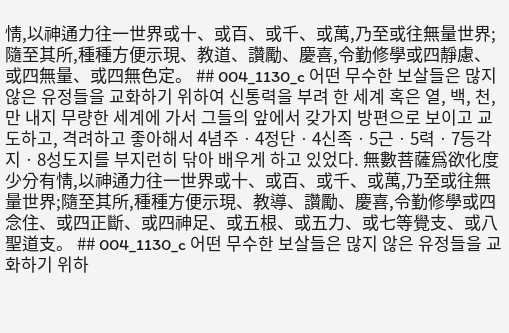情,以神通力往一世界或十、或百、或千、或萬,乃至或往無量世界;隨至其所,種種方便示現、教道、讚勵、慶喜,令勤修學或四靜慮、或四無量、或四無色定。 ## 004_1130_c 어떤 무수한 보살들은 많지 않은 유정들을 교화하기 위하여 신통력을 부려 한 세계 혹은 열, 백, 천, 만 내지 무량한 세계에 가서 그들의 앞에서 갖가지 방편으로 보이고 교도하고, 격려하고 좋아해서 4념주ㆍ4정단ㆍ4신족ㆍ5근ㆍ5력ㆍ7등각지ㆍ8성도지를 부지런히 닦아 배우게 하고 있었다. 無數菩薩爲欲化度少分有情,以神通力往一世界或十、或百、或千、或萬,乃至或往無量世界;隨至其所,種種方便示現、教導、讚勵、慶喜,令勤修學或四念住、或四正斷、或四神足、或五根、或五力、或七等覺支、或八聖道支。 ## 004_1130_c 어떤 무수한 보살들은 많지 않은 유정들을 교화하기 위하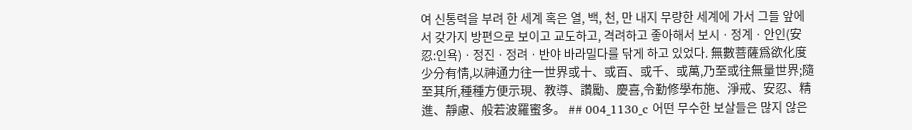여 신통력을 부려 한 세계 혹은 열, 백, 천, 만 내지 무량한 세계에 가서 그들 앞에서 갖가지 방편으로 보이고 교도하고, 격려하고 좋아해서 보시ㆍ정계ㆍ안인(安忍:인욕)ㆍ정진ㆍ정려ㆍ반야 바라밀다를 닦게 하고 있었다. 無數菩薩爲欲化度少分有情,以神通力往一世界或十、或百、或千、或萬,乃至或往無量世界;隨至其所,種種方便示現、教導、讚勵、慶喜,令勤修學布施、淨戒、安忍、精進、靜慮、般若波羅蜜多。 ## 004_1130_c 어떤 무수한 보살들은 많지 않은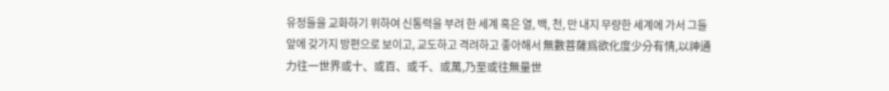유정들을 교화하기 위하여 신통력을 부려 한 세계 혹은 열, 백, 천, 만 내지 무량한 세계에 가서 그들 앞에 갖가지 방편으로 보이고, 교도하고 격려하고 좋아해서 無數菩薩爲欲化度少分有情,以神通力往一世界或十、或百、或千、或萬,乃至或往無量世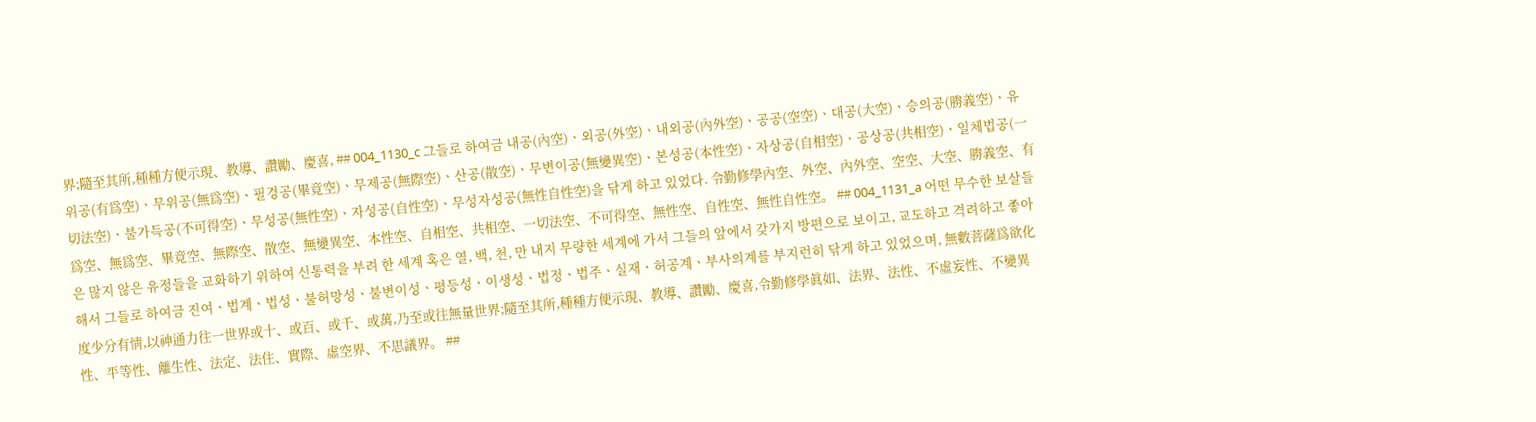界;隨至其所,種種方便示現、教導、讚勵、慶喜, ## 004_1130_c 그들로 하여금 내공(內空)ㆍ외공(外空)ㆍ내외공(內外空)ㆍ공공(空空)ㆍ대공(大空)ㆍ승의공(勝義空)ㆍ유위공(有爲空)ㆍ무위공(無爲空)ㆍ필경공(畢竟空)ㆍ무제공(無際空)ㆍ산공(散空)ㆍ무변이공(無變異空)ㆍ본성공(本性空)ㆍ자상공(自相空)ㆍ공상공(共相空)ㆍ일체법공(一切法空)ㆍ불가득공(不可得空)ㆍ무성공(無性空)ㆍ자성공(自性空)ㆍ무성자성공(無性自性空)을 닦게 하고 있었다. 令勤修學內空、外空、內外空、空空、大空、勝義空、有爲空、無爲空、畢竟空、無際空、散空、無變異空、本性空、自相空、共相空、一切法空、不可得空、無性空、自性空、無性自性空。 ## 004_1131_a 어떤 무수한 보살들은 많지 않은 유정들을 교화하기 위하여 신통력을 부려 한 세계 혹은 열, 백, 천, 만 내지 무량한 세계에 가서 그들의 앞에서 갖가지 방편으로 보이고, 교도하고 격려하고 좋아해서 그들로 하여금 진여ㆍ법계ㆍ법성ㆍ불허망성ㆍ불변이성ㆍ평등성ㆍ이생성ㆍ법정ㆍ법주ㆍ실재ㆍ허공계ㆍ부사의계를 부지런히 닦게 하고 있었으며, 無數菩薩爲欲化度少分有情,以神通力往一世界或十、或百、或千、或萬,乃至或往無量世界;隨至其所,種種方便示現、教導、讚勵、慶喜,令勤修學眞如、法界、法性、不虛妄性、不變異性、平等性、離生性、法定、法住、實際、虛空界、不思議界。 ##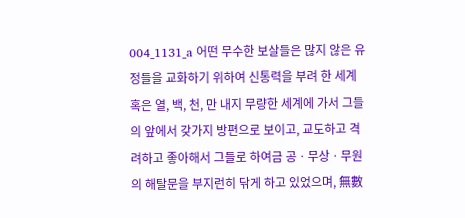004_1131_a 어떤 무수한 보살들은 많지 않은 유정들을 교화하기 위하여 신통력을 부려 한 세계 혹은 열, 백, 천, 만 내지 무량한 세계에 가서 그들의 앞에서 갖가지 방편으로 보이고, 교도하고 격려하고 좋아해서 그들로 하여금 공ㆍ무상ㆍ무원의 해탈문을 부지런히 닦게 하고 있었으며, 無數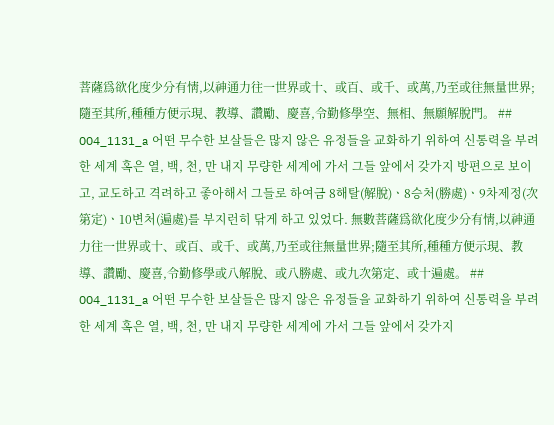菩薩爲欲化度少分有情,以神通力往一世界或十、或百、或千、或萬,乃至或往無量世界;隨至其所,種種方便示現、教導、讚勵、慶喜,令勤修學空、無相、無願解脫門。 ## 004_1131_a 어떤 무수한 보살들은 많지 않은 유정들을 교화하기 위하여 신통력을 부려 한 세계 혹은 열, 백, 천, 만 내지 무량한 세계에 가서 그들 앞에서 갖가지 방편으로 보이고, 교도하고 격려하고 좋아해서 그들로 하여금 8해탈(解脫)ㆍ8승처(勝處)ㆍ9차제정(次第定)ㆍ10변처(遍處)를 부지런히 닦게 하고 있었다. 無數菩薩爲欲化度少分有情,以神通力往一世界或十、或百、或千、或萬,乃至或往無量世界;隨至其所,種種方便示現、教導、讚勵、慶喜,令勤修學或八解脫、或八勝處、或九次第定、或十遍處。 ## 004_1131_a 어떤 무수한 보살들은 많지 않은 유정들을 교화하기 위하여 신통력을 부려 한 세계 혹은 열, 백, 천, 만 내지 무량한 세계에 가서 그들 앞에서 갖가지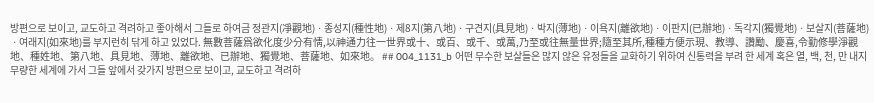방편으로 보이고, 교도하고 격려하고 좋아해서 그들로 하여금 정관지(凈觀地)ㆍ종성지(種性地)ㆍ제8지(第八地)ㆍ구견지(具見地)ㆍ박지(薄地)ㆍ이욕지(離欲地)ㆍ이판지(已辦地)ㆍ독각지(獨覺地)ㆍ보살지(菩薩地)ㆍ여래지(如來地)를 부지런히 닦게 하고 있었다. 無數菩薩爲欲化度少分有情,以神通力往一世界或十、或百、或千、或萬,乃至或往無量世界;隨至其所,種種方便示現、教導、讚勵、慶喜,令勤修學淨觀地、種姓地、第八地、具見地、薄地、離欲地、已辦地、獨覺地、菩薩地、如來地。 ## 004_1131_b 어떤 무수한 보살들은 많지 않은 유정들을 교화하기 위하여 신통력을 부려 한 세계 혹은 열, 백, 천, 만 내지 무량한 세계에 가서 그들 앞에서 갖가지 방편으로 보이고, 교도하고 격려하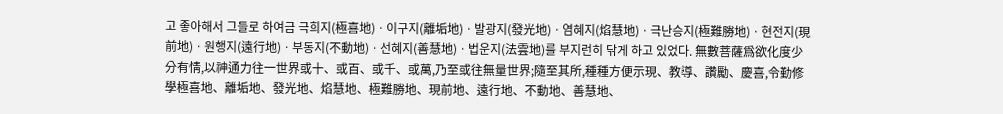고 좋아해서 그들로 하여금 극희지(極喜地)ㆍ이구지(離垢地)ㆍ발광지(發光地)ㆍ염혜지(焰慧地)ㆍ극난승지(極難勝地)ㆍ현전지(現前地)ㆍ원행지(遠行地)ㆍ부동지(不動地)ㆍ선혜지(善慧地)ㆍ법운지(法雲地)를 부지런히 닦게 하고 있었다. 無數菩薩爲欲化度少分有情,以神通力往一世界或十、或百、或千、或萬,乃至或往無量世界;隨至其所,種種方便示現、教導、讚勵、慶喜,令勤修學極喜地、離垢地、發光地、焰慧地、極難勝地、現前地、遠行地、不動地、善慧地、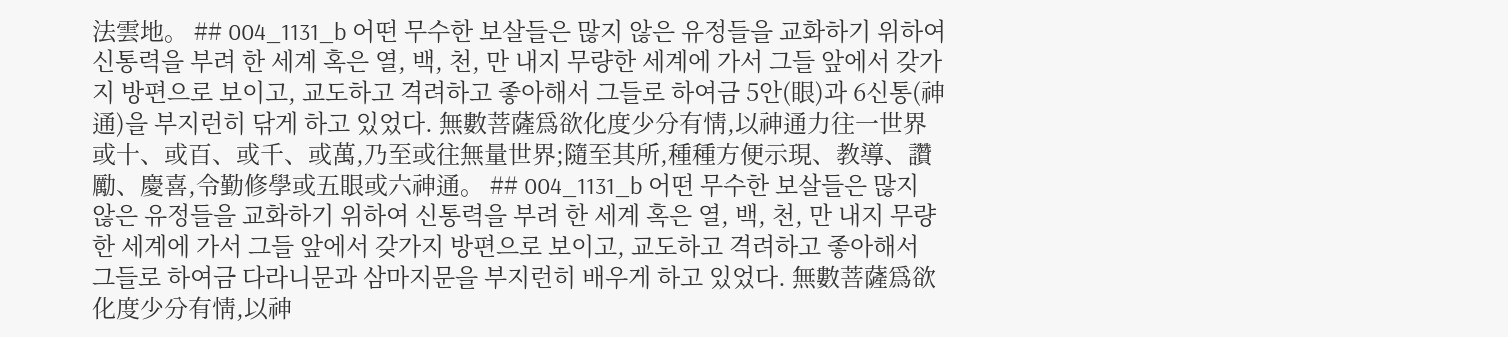法雲地。 ## 004_1131_b 어떤 무수한 보살들은 많지 않은 유정들을 교화하기 위하여 신통력을 부려 한 세계 혹은 열, 백, 천, 만 내지 무량한 세계에 가서 그들 앞에서 갖가지 방편으로 보이고, 교도하고 격려하고 좋아해서 그들로 하여금 5안(眼)과 6신통(神通)을 부지런히 닦게 하고 있었다. 無數菩薩爲欲化度少分有情,以神通力往一世界或十、或百、或千、或萬,乃至或往無量世界;隨至其所,種種方便示現、教導、讚勵、慶喜,令勤修學或五眼或六神通。 ## 004_1131_b 어떤 무수한 보살들은 많지 않은 유정들을 교화하기 위하여 신통력을 부려 한 세계 혹은 열, 백, 천, 만 내지 무량한 세계에 가서 그들 앞에서 갖가지 방편으로 보이고, 교도하고 격려하고 좋아해서 그들로 하여금 다라니문과 삼마지문을 부지런히 배우게 하고 있었다. 無數菩薩爲欲化度少分有情,以神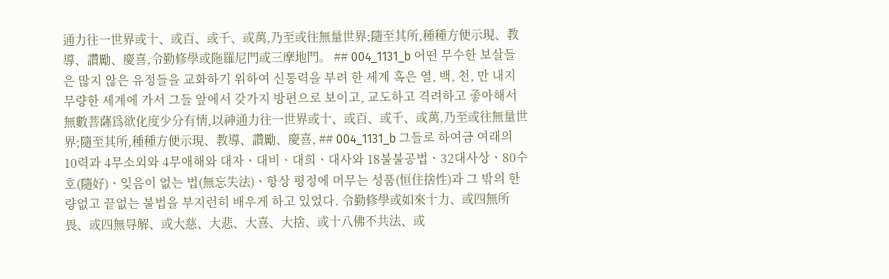通力往一世界或十、或百、或千、或萬,乃至或往無量世界;隨至其所,種種方便示現、教導、讚勵、慶喜,令勤修學或陁羅尼門或三摩地門。 ## 004_1131_b 어떤 무수한 보살들은 많지 않은 유정들을 교화하기 위하여 신통력을 부려 한 세계 혹은 열, 백, 천, 만 내지 무량한 세계에 가서 그들 앞에서 갖가지 방편으로 보이고, 교도하고 격려하고 좋아해서 無數菩薩爲欲化度少分有情,以神通力往一世界或十、或百、或千、或萬,乃至或往無量世界;隨至其所,種種方便示現、教導、讚勵、慶喜, ## 004_1131_b 그들로 하여금 여래의 10력과 4무소외와 4무애해와 대자ㆍ대비ㆍ대희ㆍ대사와 18불불공법ㆍ32대사상ㆍ80수호(隨好)ㆍ잊음이 없는 법(無忘失法)ㆍ항상 평정에 머무는 성품(恒住捨性)과 그 밖의 한량없고 끝없는 불법을 부지런히 배우게 하고 있었다. 令勤修學或如來十力、或四無所畏、或四無㝵解、或大慈、大悲、大喜、大捨、或十八佛不共法、或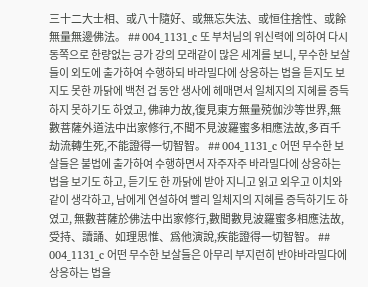三十二大士相、或八十隨好、或無忘失法、或恒住捨性、或餘無量無邊佛法。 ## 004_1131_c 또 부처님의 위신력에 의하여 다시 동쪽으로 한량없는 긍가 강의 모래같이 많은 세계를 보니, 무수한 보살들이 외도에 출가하여 수행하되 바라밀다에 상응하는 법을 듣지도 보지도 못한 까닭에 백천 겁 동안 생사에 헤매면서 일체지의 지혜를 증득하지 못하기도 하였고, 佛神力故,復見東方無量殑伽沙等世界,無數菩薩外道法中出家修行,不聞不見波羅蜜多相應法故,多百千劫流轉生死,不能證得一切智智。 ## 004_1131_c 어떤 무수한 보살들은 불법에 출가하여 수행하면서 자주자주 바라밀다에 상응하는 법을 보기도 하고, 듣기도 한 까닭에 받아 지니고 읽고 외우고 이치와 같이 생각하고, 남에게 연설하여 빨리 일체지의 지혜를 증득하기도 하였고, 無數菩薩於佛法中出家修行,數聞數見波羅蜜多相應法故,受持、讀誦、如理思惟、爲他演說,疾能證得一切智智。 ## 004_1131_c 어떤 무수한 보살들은 아무리 부지런히 반야바라밀다에 상응하는 법을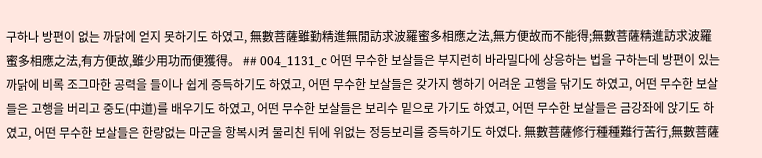구하나 방편이 없는 까닭에 얻지 못하기도 하였고, 無數菩薩雖勤精進無閒訪求波羅蜜多相應之法,無方便故而不能得;無數菩薩精進訪求波羅蜜多相應之法,有方便故,雖少用功而便獲得。 ## 004_1131_c 어떤 무수한 보살들은 부지런히 바라밀다에 상응하는 법을 구하는데 방편이 있는 까닭에 비록 조그마한 공력을 들이나 쉽게 증득하기도 하였고, 어떤 무수한 보살들은 갖가지 행하기 어려운 고행을 닦기도 하였고, 어떤 무수한 보살들은 고행을 버리고 중도(中道)를 배우기도 하였고, 어떤 무수한 보살들은 보리수 밑으로 가기도 하였고, 어떤 무수한 보살들은 금강좌에 앉기도 하였고, 어떤 무수한 보살들은 한량없는 마군을 항복시켜 물리친 뒤에 위없는 정등보리를 증득하기도 하였다. 無數菩薩修行種種難行苦行,無數菩薩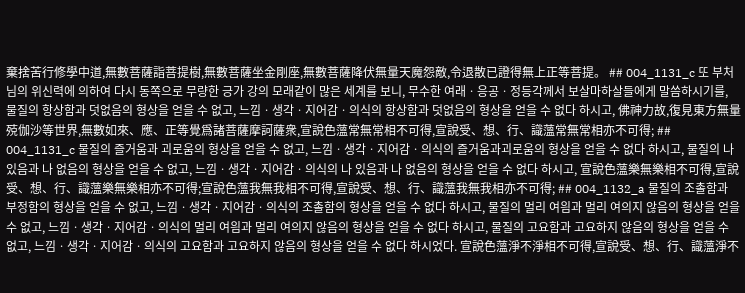棄捨苦行修學中道,無數菩薩詣菩提樹,無數菩薩坐金剛座,無數菩薩降伏無量天魔怨敵,令退散已證得無上正等菩提。 ## 004_1131_c 또 부처님의 위신력에 의하여 다시 동쪽으로 무량한 긍가 강의 모래같이 많은 세계를 보니, 무수한 여래ㆍ응공ㆍ정등각께서 보살마하살들에게 말씀하시기를, 물질의 항상함과 덧없음의 형상을 얻을 수 없고, 느낌ㆍ생각ㆍ지어감ㆍ의식의 항상함과 덧없음의 형상을 얻을 수 없다 하시고, 佛神力故,復見東方無量殑伽沙等世界,無數如來、應、正等覺爲諸菩薩摩訶薩衆,宣說色薀常無常相不可得,宣說受、想、行、識薀常無常相亦不可得; ## 004_1131_c 물질의 즐거움과 괴로움의 형상을 얻을 수 없고, 느낌ㆍ생각ㆍ지어감ㆍ의식의 즐거움과괴로움의 형상을 얻을 수 없다 하시고, 물질의 나 있음과 나 없음의 형상을 얻을 수 없고, 느낌ㆍ생각ㆍ지어감ㆍ의식의 나 있음과 나 없음의 형상을 얻을 수 없다 하시고, 宣說色薀樂無樂相不可得,宣說受、想、行、識薀樂無樂相亦不可得;宣說色薀我無我相不可得,宣說受、想、行、識薀我無我相亦不可得; ## 004_1132_a 물질의 조촐함과 부정함의 형상을 얻을 수 없고, 느낌ㆍ생각ㆍ지어감ㆍ의식의 조촐함의 형상을 얻을 수 없다 하시고, 물질의 멀리 여읨과 멀리 여의지 않음의 형상을 얻을 수 없고, 느낌ㆍ생각ㆍ지어감ㆍ의식의 멀리 여읨과 멀리 여의지 않음의 형상을 얻을 수 없다 하시고, 물질의 고요함과 고요하지 않음의 형상을 얻을 수 없고, 느낌ㆍ생각ㆍ지어감ㆍ의식의 고요함과 고요하지 않음의 형상을 얻을 수 없다 하시었다. 宣說色薀淨不淨相不可得,宣說受、想、行、識薀淨不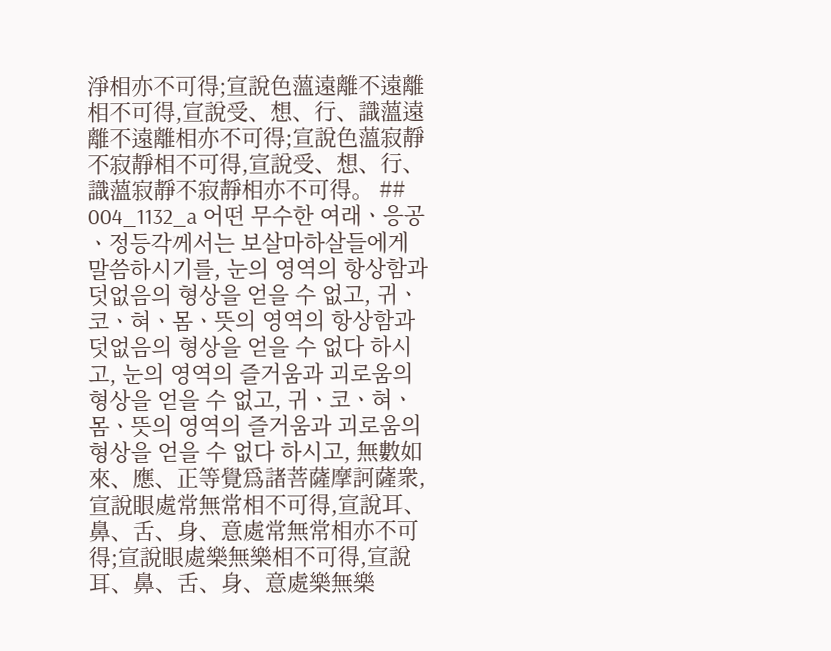淨相亦不可得;宣說色薀遠離不遠離相不可得,宣說受、想、行、識薀遠離不遠離相亦不可得;宣說色薀寂靜不寂靜相不可得,宣說受、想、行、識薀寂靜不寂靜相亦不可得。 ## 004_1132_a 어떤 무수한 여래ㆍ응공ㆍ정등각께서는 보살마하살들에게 말씀하시기를, 눈의 영역의 항상함과 덧없음의 형상을 얻을 수 없고, 귀ㆍ코ㆍ혀ㆍ몸ㆍ뜻의 영역의 항상함과 덧없음의 형상을 얻을 수 없다 하시고, 눈의 영역의 즐거움과 괴로움의 형상을 얻을 수 없고, 귀ㆍ코ㆍ혀ㆍ몸ㆍ뜻의 영역의 즐거움과 괴로움의 형상을 얻을 수 없다 하시고, 無數如來、應、正等覺爲諸菩薩摩訶薩衆,宣說眼處常無常相不可得,宣說耳、鼻、舌、身、意處常無常相亦不可得;宣說眼處樂無樂相不可得,宣說耳、鼻、舌、身、意處樂無樂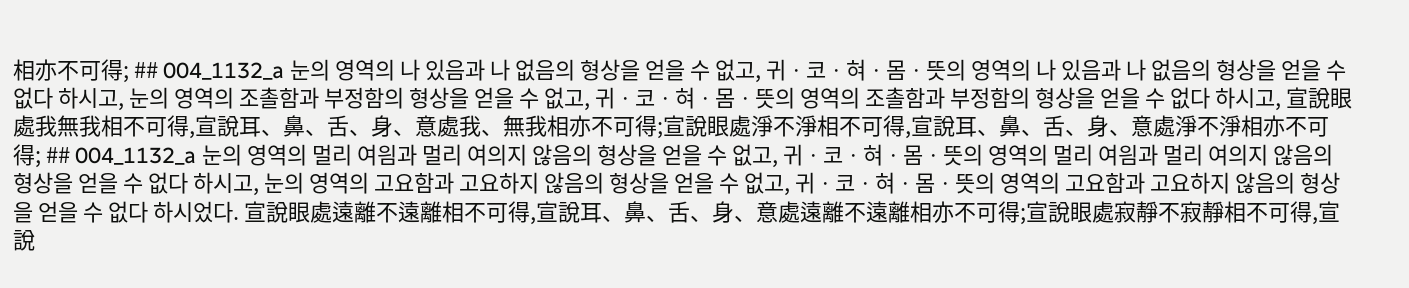相亦不可得; ## 004_1132_a 눈의 영역의 나 있음과 나 없음의 형상을 얻을 수 없고, 귀ㆍ코ㆍ혀ㆍ몸ㆍ뜻의 영역의 나 있음과 나 없음의 형상을 얻을 수 없다 하시고, 눈의 영역의 조촐함과 부정함의 형상을 얻을 수 없고, 귀ㆍ코ㆍ혀ㆍ몸ㆍ뜻의 영역의 조촐함과 부정함의 형상을 얻을 수 없다 하시고, 宣說眼處我無我相不可得,宣說耳、鼻、舌、身、意處我、無我相亦不可得;宣說眼處淨不淨相不可得,宣說耳、鼻、舌、身、意處淨不淨相亦不可得; ## 004_1132_a 눈의 영역의 멀리 여읨과 멀리 여의지 않음의 형상을 얻을 수 없고, 귀ㆍ코ㆍ혀ㆍ몸ㆍ뜻의 영역의 멀리 여읨과 멀리 여의지 않음의 형상을 얻을 수 없다 하시고, 눈의 영역의 고요함과 고요하지 않음의 형상을 얻을 수 없고, 귀ㆍ코ㆍ혀ㆍ몸ㆍ뜻의 영역의 고요함과 고요하지 않음의 형상을 얻을 수 없다 하시었다. 宣說眼處遠離不遠離相不可得,宣說耳、鼻、舌、身、意處遠離不遠離相亦不可得;宣說眼處寂靜不寂靜相不可得,宣說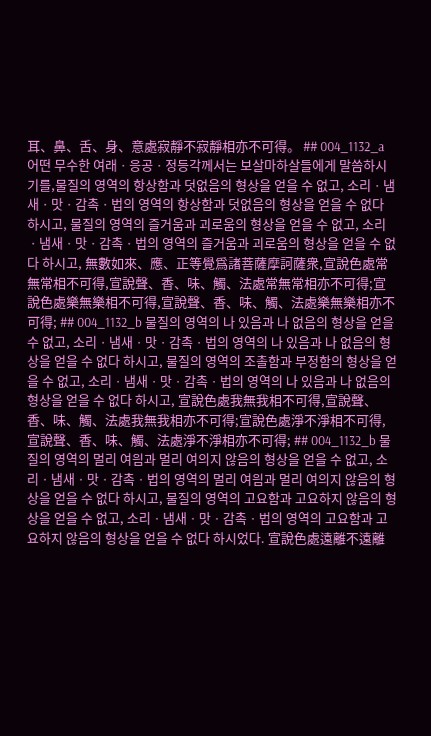耳、鼻、舌、身、意處寂靜不寂靜相亦不可得。 ## 004_1132_a 어떤 무수한 여래ㆍ응공ㆍ정등각께서는 보살마하살들에게 말씀하시기를,물질의 영역의 항상함과 덧없음의 형상을 얻을 수 없고, 소리ㆍ냄새ㆍ맛ㆍ감촉ㆍ법의 영역의 항상함과 덧없음의 형상을 얻을 수 없다 하시고, 물질의 영역의 즐거움과 괴로움의 형상을 얻을 수 없고, 소리ㆍ냄새ㆍ맛ㆍ감촉ㆍ법의 영역의 즐거움과 괴로움의 형상을 얻을 수 없다 하시고, 無數如來、應、正等覺爲諸菩薩摩訶薩衆,宣說色處常無常相不可得,宣說聲、香、味、觸、法處常無常相亦不可得;宣說色處樂無樂相不可得,宣說聲、香、味、觸、法處樂無樂相亦不可得; ## 004_1132_b 물질의 영역의 나 있음과 나 없음의 형상을 얻을 수 없고, 소리ㆍ냄새ㆍ맛ㆍ감촉ㆍ법의 영역의 나 있음과 나 없음의 형상을 얻을 수 없다 하시고, 물질의 영역의 조촐함과 부정함의 형상을 얻을 수 없고, 소리ㆍ냄새ㆍ맛ㆍ감촉ㆍ법의 영역의 나 있음과 나 없음의 형상을 얻을 수 없다 하시고, 宣說色處我無我相不可得,宣說聲、香、味、觸、法處我無我相亦不可得;宣說色處淨不淨相不可得,宣說聲、香、味、觸、法處淨不淨相亦不可得; ## 004_1132_b 물질의 영역의 멀리 여읨과 멀리 여의지 않음의 형상을 얻을 수 없고, 소리ㆍ냄새ㆍ맛ㆍ감촉ㆍ법의 영역의 멀리 여읨과 멀리 여의지 않음의 형상을 얻을 수 없다 하시고, 물질의 영역의 고요함과 고요하지 않음의 형상을 얻을 수 없고, 소리ㆍ냄새ㆍ맛ㆍ감촉ㆍ법의 영역의 고요함과 고요하지 않음의 형상을 얻을 수 없다 하시었다. 宣說色處遠離不遠離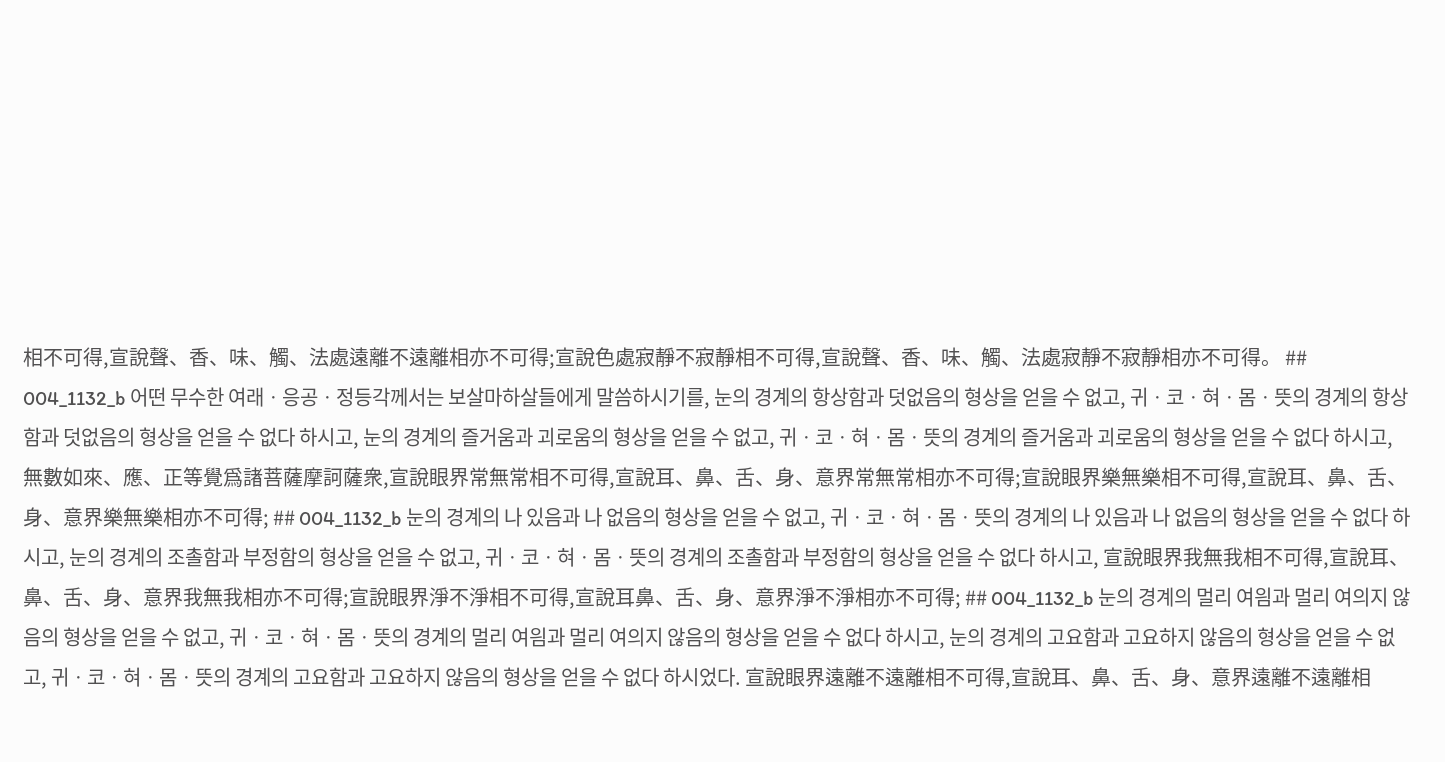相不可得,宣說聲、香、味、觸、法處遠離不遠離相亦不可得;宣說色處寂靜不寂靜相不可得,宣說聲、香、味、觸、法處寂靜不寂靜相亦不可得。 ## 004_1132_b 어떤 무수한 여래ㆍ응공ㆍ정등각께서는 보살마하살들에게 말씀하시기를, 눈의 경계의 항상함과 덧없음의 형상을 얻을 수 없고, 귀ㆍ코ㆍ혀ㆍ몸ㆍ뜻의 경계의 항상함과 덧없음의 형상을 얻을 수 없다 하시고, 눈의 경계의 즐거움과 괴로움의 형상을 얻을 수 없고, 귀ㆍ코ㆍ혀ㆍ몸ㆍ뜻의 경계의 즐거움과 괴로움의 형상을 얻을 수 없다 하시고, 無數如來、應、正等覺爲諸菩薩摩訶薩衆,宣說眼界常無常相不可得,宣說耳、鼻、舌、身、意界常無常相亦不可得;宣說眼界樂無樂相不可得,宣說耳、鼻、舌、身、意界樂無樂相亦不可得; ## 004_1132_b 눈의 경계의 나 있음과 나 없음의 형상을 얻을 수 없고, 귀ㆍ코ㆍ혀ㆍ몸ㆍ뜻의 경계의 나 있음과 나 없음의 형상을 얻을 수 없다 하시고, 눈의 경계의 조촐함과 부정함의 형상을 얻을 수 없고, 귀ㆍ코ㆍ혀ㆍ몸ㆍ뜻의 경계의 조촐함과 부정함의 형상을 얻을 수 없다 하시고, 宣說眼界我無我相不可得,宣說耳、鼻、舌、身、意界我無我相亦不可得;宣說眼界淨不淨相不可得,宣說耳鼻、舌、身、意界淨不淨相亦不可得; ## 004_1132_b 눈의 경계의 멀리 여읨과 멀리 여의지 않음의 형상을 얻을 수 없고, 귀ㆍ코ㆍ혀ㆍ몸ㆍ뜻의 경계의 멀리 여읨과 멀리 여의지 않음의 형상을 얻을 수 없다 하시고, 눈의 경계의 고요함과 고요하지 않음의 형상을 얻을 수 없고, 귀ㆍ코ㆍ혀ㆍ몸ㆍ뜻의 경계의 고요함과 고요하지 않음의 형상을 얻을 수 없다 하시었다. 宣說眼界遠離不遠離相不可得,宣說耳、鼻、舌、身、意界遠離不遠離相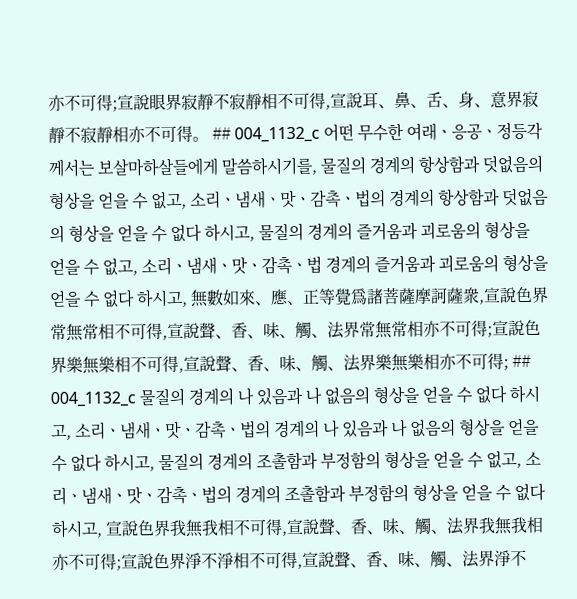亦不可得;宣說眼界寂靜不寂靜相不可得,宣說耳、鼻、舌、身、意界寂靜不寂靜相亦不可得。 ## 004_1132_c 어떤 무수한 여래ㆍ응공ㆍ정등각께서는 보살마하살들에게 말씀하시기를, 물질의 경계의 항상함과 덧없음의 형상을 얻을 수 없고, 소리ㆍ냄새ㆍ맛ㆍ감촉ㆍ법의 경계의 항상함과 덧없음의 형상을 얻을 수 없다 하시고, 물질의 경계의 즐거움과 괴로움의 형상을 얻을 수 없고, 소리ㆍ냄새ㆍ맛ㆍ감촉ㆍ법 경계의 즐거움과 괴로움의 형상을 얻을 수 없다 하시고, 無數如來、應、正等覺爲諸菩薩摩訶薩衆,宣說色界常無常相不可得,宣說聲、香、味、觸、法界常無常相亦不可得;宣說色界樂無樂相不可得,宣說聲、香、味、觸、法界樂無樂相亦不可得; ## 004_1132_c 물질의 경계의 나 있음과 나 없음의 형상을 얻을 수 없다 하시고, 소리ㆍ냄새ㆍ맛ㆍ감촉ㆍ법의 경계의 나 있음과 나 없음의 형상을 얻을 수 없다 하시고, 물질의 경계의 조촐함과 부정함의 형상을 얻을 수 없고, 소리ㆍ냄새ㆍ맛ㆍ감촉ㆍ법의 경계의 조촐함과 부정함의 형상을 얻을 수 없다 하시고, 宣說色界我無我相不可得,宣說聲、香、味、觸、法界我無我相亦不可得;宣說色界淨不淨相不可得,宣說聲、香、味、觸、法界淨不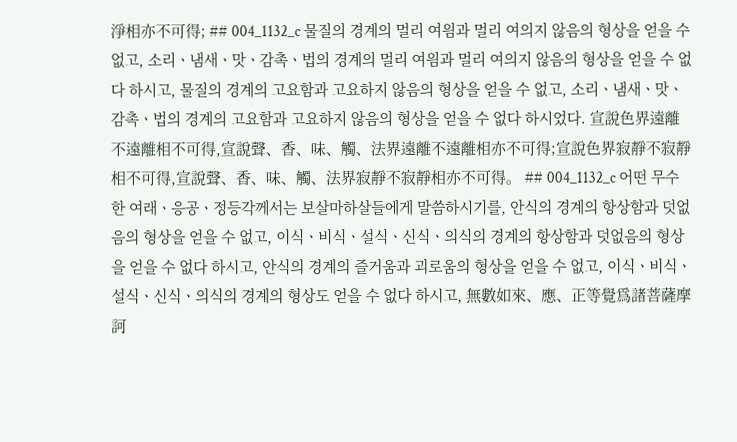淨相亦不可得; ## 004_1132_c 물질의 경계의 멀리 여읨과 멀리 여의지 않음의 형상을 얻을 수 없고, 소리ㆍ냄새ㆍ맛ㆍ감촉ㆍ법의 경계의 멀리 여읨과 멀리 여의지 않음의 형상을 얻을 수 없다 하시고, 물질의 경계의 고요함과 고요하지 않음의 형상을 얻을 수 없고, 소리ㆍ냄새ㆍ맛ㆍ감촉ㆍ법의 경계의 고요함과 고요하지 않음의 형상을 얻을 수 없다 하시었다. 宣說色界遠離不遠離相不可得,宣說聲、香、味、觸、法界遠離不遠離相亦不可得;宣說色界寂靜不寂靜相不可得,宣說聲、香、味、觸、法界寂靜不寂靜相亦不可得。 ## 004_1132_c 어떤 무수한 여래ㆍ응공ㆍ정등각께서는 보살마하살들에게 말씀하시기를, 안식의 경계의 항상함과 덧없음의 형상을 얻을 수 없고, 이식ㆍ비식ㆍ설식ㆍ신식ㆍ의식의 경계의 항상함과 덧없음의 형상을 얻을 수 없다 하시고, 안식의 경계의 즐거움과 괴로움의 형상을 얻을 수 없고, 이식ㆍ비식ㆍ설식ㆍ신식ㆍ의식의 경계의 형상도 얻을 수 없다 하시고, 無數如來、應、正等覺爲諸菩薩摩訶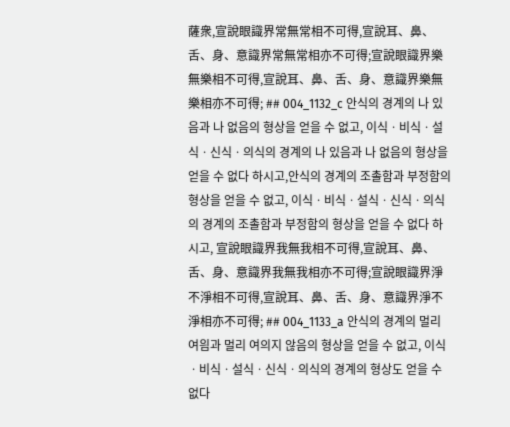薩衆,宣說眼識界常無常相不可得,宣說耳、鼻、舌、身、意識界常無常相亦不可得;宣說眼識界樂無樂相不可得,宣說耳、鼻、舌、身、意識界樂無樂相亦不可得; ## 004_1132_c 안식의 경계의 나 있음과 나 없음의 형상을 얻을 수 없고, 이식ㆍ비식ㆍ설식ㆍ신식ㆍ의식의 경계의 나 있음과 나 없음의 형상을 얻을 수 없다 하시고,안식의 경계의 조촐함과 부정함의 형상을 얻을 수 없고, 이식ㆍ비식ㆍ설식ㆍ신식ㆍ의식의 경계의 조촐함과 부정함의 형상을 얻을 수 없다 하시고, 宣說眼識界我無我相不可得,宣說耳、鼻、舌、身、意識界我無我相亦不可得;宣說眼識界淨不淨相不可得,宣說耳、鼻、舌、身、意識界淨不淨相亦不可得; ## 004_1133_a 안식의 경계의 멀리 여읨과 멀리 여의지 않음의 형상을 얻을 수 없고, 이식ㆍ비식ㆍ설식ㆍ신식ㆍ의식의 경계의 형상도 얻을 수 없다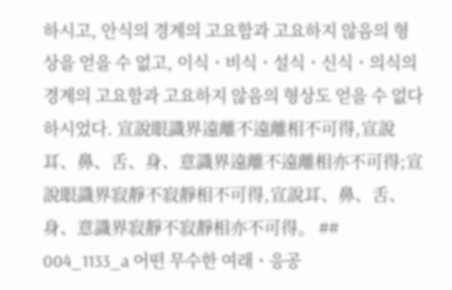하시고, 안식의 경계의 고요함과 고요하지 않음의 형상을 얻을 수 없고, 이식ㆍ비식ㆍ설식ㆍ신식ㆍ의식의 경계의 고요함과 고요하지 않음의 형상도 얻을 수 없다 하시었다. 宣說眼識界遠離不遠離相不可得,宣說耳、鼻、舌、身、意識界遠離不遠離相亦不可得;宣說眼識界寂靜不寂靜相不可得,宣說耳、鼻、舌、身、意識界寂靜不寂靜相亦不可得。 ## 004_1133_a 어떤 무수한 여래ㆍ응공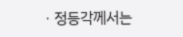ㆍ정등각께서는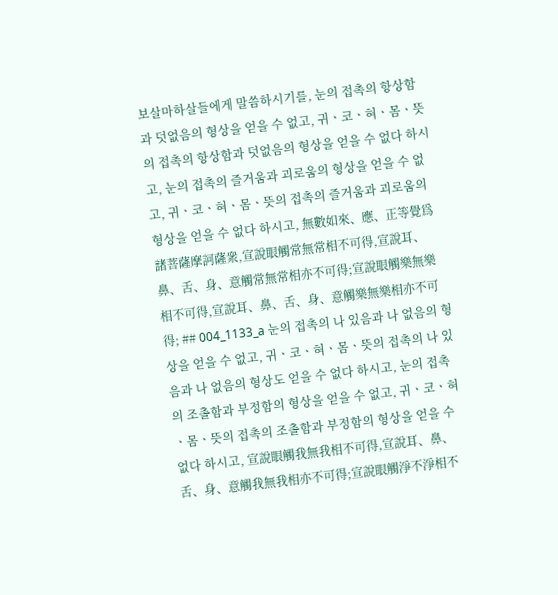보살마하살들에게 말씀하시기를, 눈의 접촉의 항상함과 덧없음의 형상을 얻을 수 없고, 귀ㆍ코ㆍ혀ㆍ몸ㆍ뜻의 접촉의 항상함과 덧없음의 형상을 얻을 수 없다 하시고, 눈의 접촉의 즐거움과 괴로움의 형상을 얻을 수 없고, 귀ㆍ코ㆍ혀ㆍ몸ㆍ뜻의 접촉의 즐거움과 괴로움의 형상을 얻을 수 없다 하시고, 無數如來、應、正等覺爲諸菩薩摩訶薩衆,宣說眼觸常無常相不可得,宣說耳、鼻、舌、身、意觸常無常相亦不可得;宣說眼觸樂無樂相不可得,宣說耳、鼻、舌、身、意觸樂無樂相亦不可得; ## 004_1133_a 눈의 접촉의 나 있음과 나 없음의 형상을 얻을 수 없고, 귀ㆍ코ㆍ혀ㆍ몸ㆍ뜻의 접촉의 나 있음과 나 없음의 형상도 얻을 수 없다 하시고, 눈의 접촉의 조촐함과 부정함의 형상을 얻을 수 없고, 귀ㆍ코ㆍ혀ㆍ몸ㆍ뜻의 접촉의 조촐함과 부정함의 형상을 얻을 수 없다 하시고, 宣說眼觸我無我相不可得,宣說耳、鼻、舌、身、意觸我無我相亦不可得;宣說眼觸淨不淨相不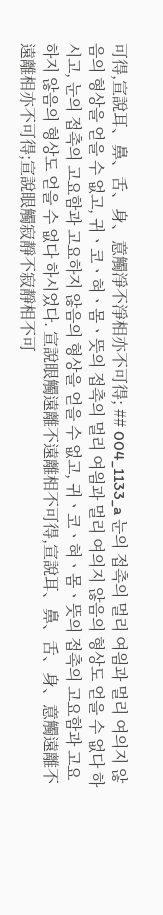可得,宣說耳、鼻、舌、身、意觸淨不淨相亦不可得; ## 004_1133_a 눈의 접촉의 멀리 여읨과 멀리 여의지 않음의 형상을 얻을 수 없고, 귀ㆍ코ㆍ혀ㆍ몸ㆍ뜻의 접촉의 멀리 여읨과 멀리 여의지 않음의 형상도 얻을 수 없다 하시고, 눈의 접촉의 고요함과 고요하지 않음의 형상을 얻을 수 없고, 귀ㆍ코ㆍ혀ㆍ몸ㆍ뜻의 접촉의 고요함과 고요하지 않음의 형상도 얻을 수 없다 하시었다. 宣說眼觸遠離不遠離相不可得,宣說耳、鼻、舌、身、意觸遠離不遠離相亦不可得;宣說眼觸寂靜不寂靜相不可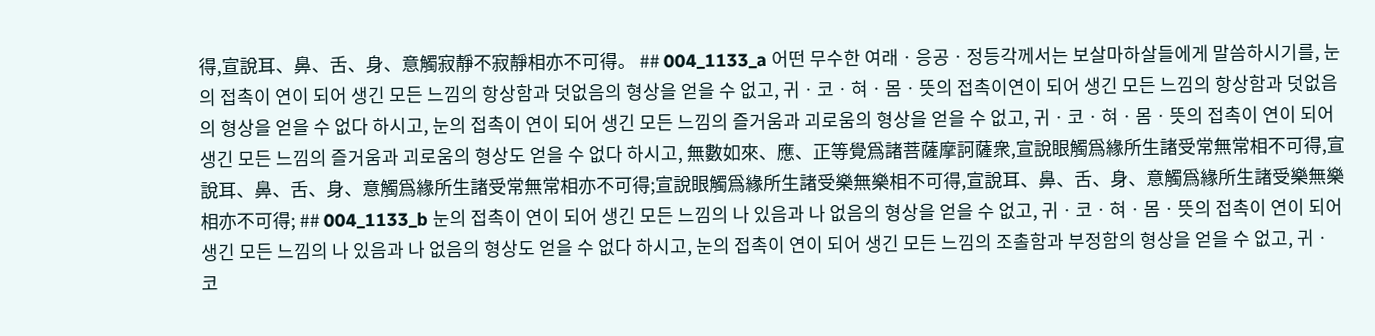得,宣說耳、鼻、舌、身、意觸寂靜不寂靜相亦不可得。 ## 004_1133_a 어떤 무수한 여래ㆍ응공ㆍ정등각께서는 보살마하살들에게 말씀하시기를, 눈의 접촉이 연이 되어 생긴 모든 느낌의 항상함과 덧없음의 형상을 얻을 수 없고, 귀ㆍ코ㆍ혀ㆍ몸ㆍ뜻의 접촉이연이 되어 생긴 모든 느낌의 항상함과 덧없음의 형상을 얻을 수 없다 하시고, 눈의 접촉이 연이 되어 생긴 모든 느낌의 즐거움과 괴로움의 형상을 얻을 수 없고, 귀ㆍ코ㆍ혀ㆍ몸ㆍ뜻의 접촉이 연이 되어 생긴 모든 느낌의 즐거움과 괴로움의 형상도 얻을 수 없다 하시고, 無數如來、應、正等覺爲諸菩薩摩訶薩衆,宣說眼觸爲緣所生諸受常無常相不可得,宣說耳、鼻、舌、身、意觸爲緣所生諸受常無常相亦不可得;宣說眼觸爲緣所生諸受樂無樂相不可得,宣說耳、鼻、舌、身、意觸爲緣所生諸受樂無樂相亦不可得; ## 004_1133_b 눈의 접촉이 연이 되어 생긴 모든 느낌의 나 있음과 나 없음의 형상을 얻을 수 없고, 귀ㆍ코ㆍ혀ㆍ몸ㆍ뜻의 접촉이 연이 되어 생긴 모든 느낌의 나 있음과 나 없음의 형상도 얻을 수 없다 하시고, 눈의 접촉이 연이 되어 생긴 모든 느낌의 조촐함과 부정함의 형상을 얻을 수 없고, 귀ㆍ코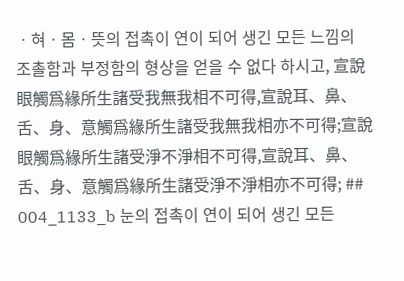ㆍ혀ㆍ몸ㆍ뜻의 접촉이 연이 되어 생긴 모든 느낌의 조촐함과 부정함의 형상을 얻을 수 없다 하시고, 宣說眼觸爲緣所生諸受我無我相不可得,宣說耳、鼻、舌、身、意觸爲緣所生諸受我無我相亦不可得;宣說眼觸爲緣所生諸受淨不淨相不可得,宣說耳、鼻、舌、身、意觸爲緣所生諸受淨不淨相亦不可得; ## 004_1133_b 눈의 접촉이 연이 되어 생긴 모든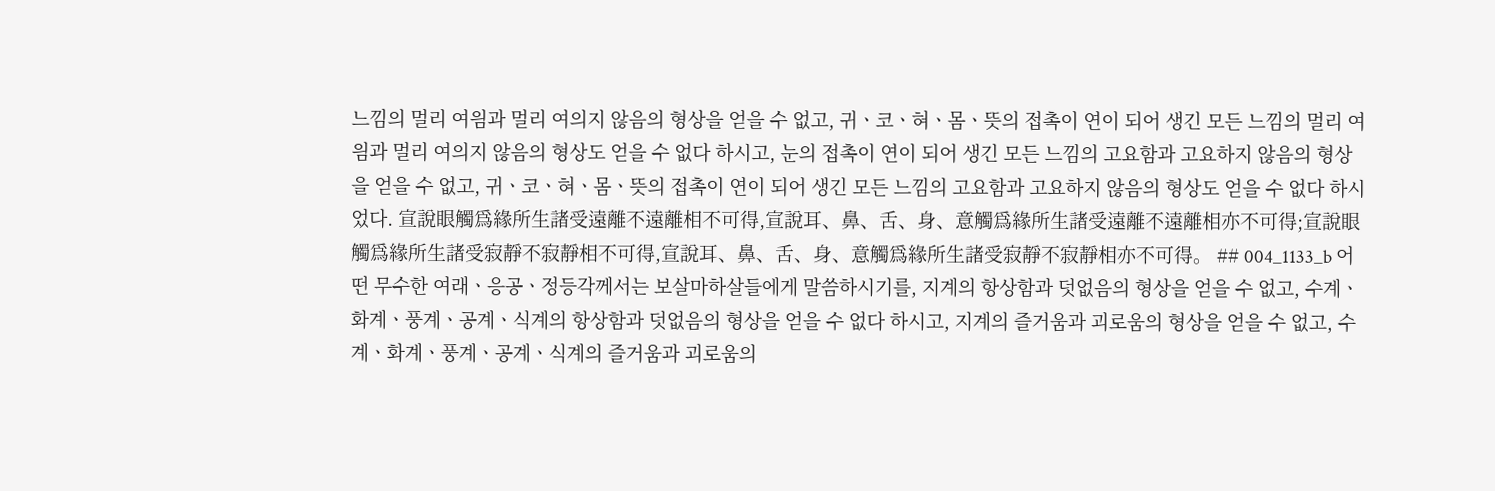느낌의 멀리 여읨과 멀리 여의지 않음의 형상을 얻을 수 없고, 귀ㆍ코ㆍ혀ㆍ몸ㆍ뜻의 접촉이 연이 되어 생긴 모든 느낌의 멀리 여읨과 멀리 여의지 않음의 형상도 얻을 수 없다 하시고, 눈의 접촉이 연이 되어 생긴 모든 느낌의 고요함과 고요하지 않음의 형상을 얻을 수 없고, 귀ㆍ코ㆍ혀ㆍ몸ㆍ뜻의 접촉이 연이 되어 생긴 모든 느낌의 고요함과 고요하지 않음의 형상도 얻을 수 없다 하시었다. 宣說眼觸爲緣所生諸受遠離不遠離相不可得,宣說耳、鼻、舌、身、意觸爲緣所生諸受遠離不遠離相亦不可得;宣說眼觸爲緣所生諸受寂靜不寂靜相不可得,宣說耳、鼻、舌、身、意觸爲緣所生諸受寂靜不寂靜相亦不可得。 ## 004_1133_b 어떤 무수한 여래ㆍ응공ㆍ정등각께서는 보살마하살들에게 말씀하시기를, 지계의 항상함과 덧없음의 형상을 얻을 수 없고, 수계ㆍ화계ㆍ풍계ㆍ공계ㆍ식계의 항상함과 덧없음의 형상을 얻을 수 없다 하시고, 지계의 즐거움과 괴로움의 형상을 얻을 수 없고, 수계ㆍ화계ㆍ풍계ㆍ공계ㆍ식계의 즐거움과 괴로움의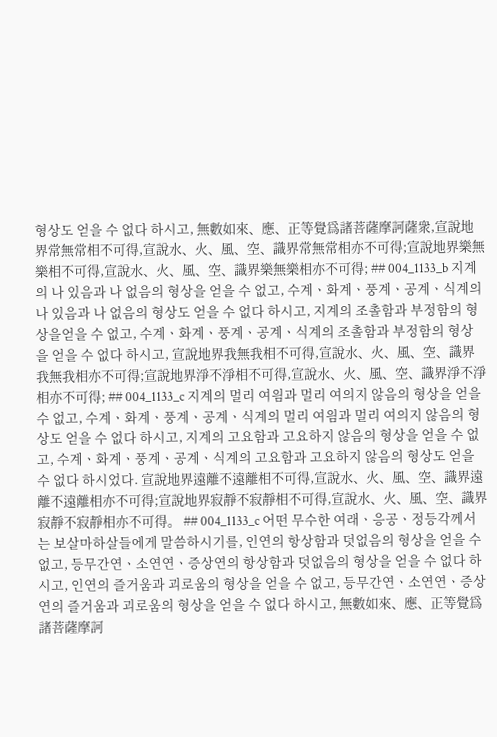형상도 얻을 수 없다 하시고, 無數如來、應、正等覺爲諸菩薩摩訶薩衆,宣說地界常無常相不可得,宣說水、火、風、空、識界常無常相亦不可得;宣說地界樂無樂相不可得,宣說水、火、風、空、識界樂無樂相亦不可得; ## 004_1133_b 지계의 나 있음과 나 없음의 형상을 얻을 수 없고, 수계ㆍ화계ㆍ풍계ㆍ공계ㆍ식계의 나 있음과 나 없음의 형상도 얻을 수 없다 하시고, 지계의 조촐함과 부정함의 형상을얻을 수 없고, 수계ㆍ화계ㆍ풍계ㆍ공계ㆍ식계의 조촐함과 부정함의 형상을 얻을 수 없다 하시고, 宣說地界我無我相不可得,宣說水、火、風、空、識界我無我相亦不可得;宣說地界淨不淨相不可得,宣說水、火、風、空、識界淨不淨相亦不可得; ## 004_1133_c 지계의 멀리 여읨과 멀리 여의지 않음의 형상을 얻을 수 없고, 수계ㆍ화계ㆍ풍계ㆍ공계ㆍ식계의 멀리 여읨과 멀리 여의지 않음의 형상도 얻을 수 없다 하시고, 지계의 고요함과 고요하지 않음의 형상을 얻을 수 없고, 수계ㆍ화계ㆍ풍계ㆍ공계ㆍ식계의 고요함과 고요하지 않음의 형상도 얻을 수 없다 하시었다. 宣說地界遠離不遠離相不可得,宣說水、火、風、空、識界遠離不遠離相亦不可得;宣說地界寂靜不寂靜相不可得,宣說水、火、風、空、識界寂靜不寂靜相亦不可得。 ## 004_1133_c 어떤 무수한 여래ㆍ응공ㆍ정등각께서는 보살마하살들에게 말씀하시기를, 인연의 항상함과 덧없음의 형상을 얻을 수 없고, 등무간연ㆍ소연연ㆍ증상연의 항상함과 덧없음의 형상을 얻을 수 없다 하시고, 인연의 즐거움과 괴로움의 형상을 얻을 수 없고, 등무간연ㆍ소연연ㆍ증상연의 즐거움과 괴로움의 형상을 얻을 수 없다 하시고, 無數如來、應、正等覺爲諸菩薩摩訶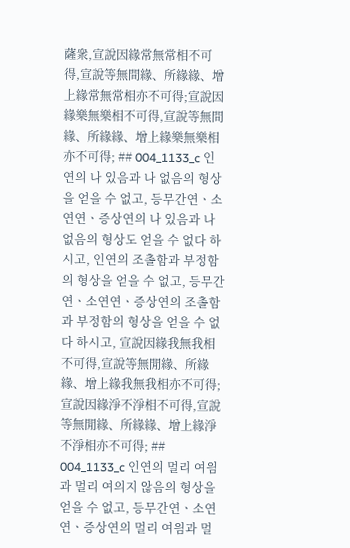薩衆,宣說因緣常無常相不可得,宣說等無間緣、所緣緣、增上緣常無常相亦不可得;宣說因緣樂無樂相不可得,宣說等無間緣、所緣緣、增上緣樂無樂相亦不可得; ## 004_1133_c 인연의 나 있음과 나 없음의 형상을 얻을 수 없고, 등무간연ㆍ소연연ㆍ증상연의 나 있음과 나 없음의 형상도 얻을 수 없다 하시고, 인연의 조촐함과 부정함의 형상을 얻을 수 없고, 등무간연ㆍ소연연ㆍ증상연의 조촐함과 부정함의 형상을 얻을 수 없다 하시고, 宣說因緣我無我相不可得,宣說等無閒緣、所緣緣、增上緣我無我相亦不可得;宣說因緣淨不淨相不可得,宣說等無閒緣、所緣緣、增上緣淨不淨相亦不可得; ## 004_1133_c 인연의 멀리 여읨과 멀리 여의지 않음의 형상을 얻을 수 없고, 등무간연ㆍ소연연ㆍ증상연의 멀리 여읨과 멀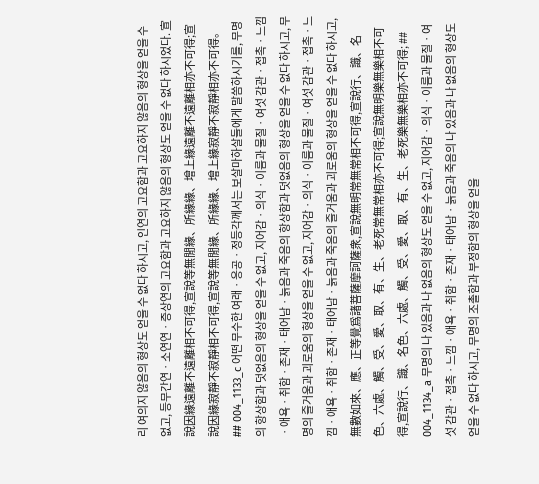리 여의지 않음의 형상도 얻을 수 없다 하시고, 인연의 고요함과 고요하지 않음의 형상을 얻을 수 없고, 등무간연ㆍ소연연ㆍ증상연의 고요함과 고요하지 않음의 형상도 얻을 수 없다 하시었다. 宣說因緣遠離不遠離相不可得,宣說等無閒緣、所緣緣、增上緣遠離不遠離相亦不可得;宣說因緣寂靜不寂靜相不可得,宣說等無閒緣、所緣緣、增上緣寂靜不寂靜相亦不可得。 ## 004_1133_c 어떤 무수한 여래ㆍ응공ㆍ정등각께서는 보살마하살들에게 말씀하시기를, 무명의 항상함과 덧없음의 형상을 얻을 수 없고, 지어감ㆍ의식ㆍ이름과 물질ㆍ여섯 감관ㆍ접촉ㆍ느낌ㆍ애욕ㆍ취함ㆍ존재ㆍ태어남ㆍ늙음과 죽음의 항상함과 덧없음의 형상을 얻을 수 없다 하시고, 무명의 즐거움과 괴로움의 형상을 얻을 수 없고, 지어감ㆍ의식ㆍ이름과 물질ㆍ여섯 감관ㆍ접촉ㆍ느낌ㆍ애욕ㆍ취함ㆍ존재ㆍ태어남ㆍ늙음과 죽음의 즐거움과 괴로움의 형상을 얻을 수 없다 하시고, 無數如來、應、正等覺爲諸菩薩摩訶薩衆,宣說無明常無常相不可得,宣說行、識、名色、六處、觸、受、愛、取、有、生、老死常無常相亦不可得;宣說無明樂無樂相不可得,宣說行、識、名色、六處、觸、受、愛、取、有、生、老死樂無樂相亦不可得; ## 004_1134_a 무명의 나 있음과 나 없음의 형상도 얻을 수 없고, 지어감ㆍ의식ㆍ이름과 물질ㆍ여섯 감관ㆍ접촉ㆍ느낌ㆍ애욕ㆍ취함ㆍ존재ㆍ태어남ㆍ늙음과 죽음의 나 있음과 나 없음의 형상도 얻을 수 없다 하시고, 무명의 조촐함과 부정함의 형상을 얻을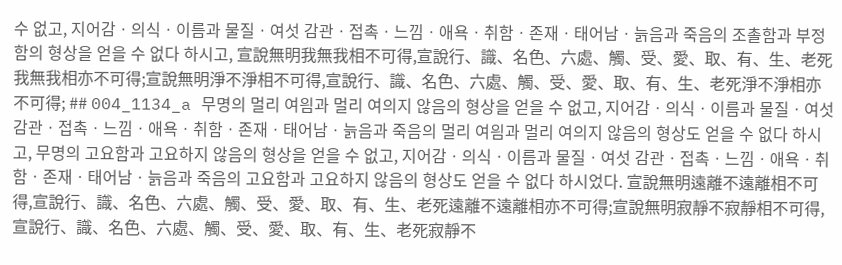수 없고, 지어감ㆍ의식ㆍ이름과 물질ㆍ여섯 감관ㆍ접촉ㆍ느낌ㆍ애욕ㆍ취함ㆍ존재ㆍ태어남ㆍ늙음과 죽음의 조촐함과 부정함의 형상을 얻을 수 없다 하시고, 宣說無明我無我相不可得,宣說行、識、名色、六處、觸、受、愛、取、有、生、老死我無我相亦不可得;宣說無明淨不淨相不可得,宣說行、識、名色、六處、觸、受、愛、取、有、生、老死淨不淨相亦不可得; ## 004_1134_a 무명의 멀리 여읨과 멀리 여의지 않음의 형상을 얻을 수 없고, 지어감ㆍ의식ㆍ이름과 물질ㆍ여섯 감관ㆍ접촉ㆍ느낌ㆍ애욕ㆍ취함ㆍ존재ㆍ태어남ㆍ늙음과 죽음의 멀리 여읨과 멀리 여의지 않음의 형상도 얻을 수 없다 하시고, 무명의 고요함과 고요하지 않음의 형상을 얻을 수 없고, 지어감ㆍ의식ㆍ이름과 물질ㆍ여섯 감관ㆍ접촉ㆍ느낌ㆍ애욕ㆍ취함ㆍ존재ㆍ태어남ㆍ늙음과 죽음의 고요함과 고요하지 않음의 형상도 얻을 수 없다 하시었다. 宣說無明遠離不遠離相不可得,宣說行、識、名色、六處、觸、受、愛、取、有、生、老死遠離不遠離相亦不可得;宣說無明寂靜不寂靜相不可得,宣說行、識、名色、六處、觸、受、愛、取、有、生、老死寂靜不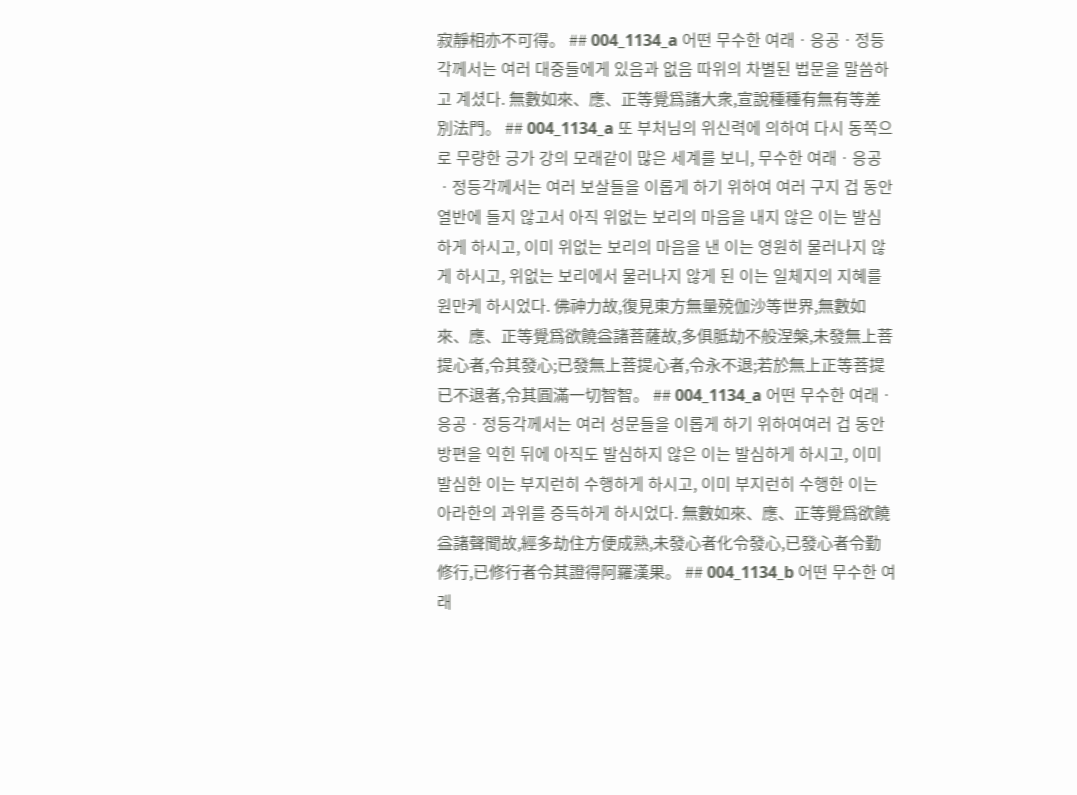寂靜相亦不可得。 ## 004_1134_a 어떤 무수한 여래ㆍ응공ㆍ정등각께서는 여러 대중들에게 있음과 없음 따위의 차별된 법문을 말씀하고 계셨다. 無數如來、應、正等覺爲諸大衆,宣說種種有無有等差別法門。 ## 004_1134_a 또 부처님의 위신력에 의하여 다시 동쪽으로 무량한 긍가 강의 모래같이 많은 세계를 보니, 무수한 여래ㆍ응공ㆍ정등각께서는 여러 보살들을 이롭게 하기 위하여 여러 구지 겁 동안 열반에 들지 않고서 아직 위없는 보리의 마음을 내지 않은 이는 발심하게 하시고, 이미 위없는 보리의 마음을 낸 이는 영원히 물러나지 않게 하시고, 위없는 보리에서 물러나지 않게 된 이는 일체지의 지혜를 원만케 하시었다. 佛神力故,復見東方無量殑伽沙等世界,無數如來、應、正等覺爲欲饒益諸菩薩故,多俱胝劫不般涅槃,未發無上菩提心者,令其發心;已發無上菩提心者,令永不退;若於無上正等菩提已不退者,令其圓滿一切智智。 ## 004_1134_a 어떤 무수한 여래ㆍ응공ㆍ정등각께서는 여러 성문들을 이롭게 하기 위하여여러 겁 동안 방편을 익힌 뒤에 아직도 발심하지 않은 이는 발심하게 하시고, 이미 발심한 이는 부지런히 수행하게 하시고, 이미 부지런히 수행한 이는 아라한의 과위를 증득하게 하시었다. 無數如來、應、正等覺爲欲饒益諸聲聞故,經多劫住方便成熟,未發心者化令發心,已發心者令勤修行,已修行者令其證得阿羅漢果。 ## 004_1134_b 어떤 무수한 여래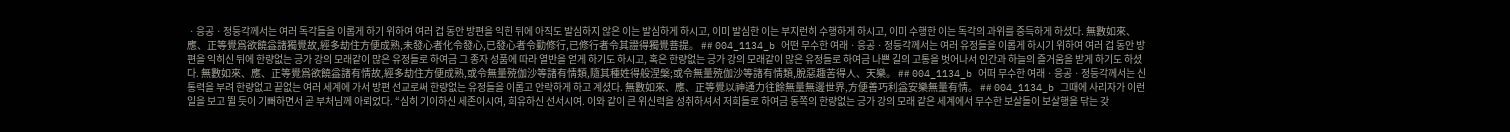ㆍ응공ㆍ정등각께서는 여러 독각들을 이롭게 하기 위하여 여러 겁 동안 방편을 익힌 뒤에 아직도 발심하지 않은 이는 발심하게 하시고, 이미 발심한 이는 부지런히 수행하게 하시고, 이미 수행한 이는 독각의 과위를 증득하게 하셨다. 無數如來、應、正等覺爲欲饒益諸獨覺故,經多劫住方便成熟,未發心者化令發心,已發心者令勤修行,已修行者令其證得獨覺菩提。 ## 004_1134_b 어떤 무수한 여래ㆍ응공ㆍ정등각께서는 여러 유정들을 이롭게 하시기 위하여 여러 겁 동안 방편을 익히신 뒤에 한량없는 긍가 강의 모래같이 많은 유정들로 하여금 그 종자 성품에 따라 열반을 얻게 하기도 하시고, 혹은 한량없는 긍가 강의 모래같이 많은 유정들로 하여금 나쁜 길의 고통을 벗어나서 인간과 하늘의 즐거움을 받게 하기도 하셨다. 無數如來、應、正等覺爲欲饒益諸有情故,經多劫住方便成熟,或令無量殑伽沙等諸有情類,隨其種姓得般涅槃;或令無量殑伽沙等諸有情類,脫惡趣苦得人、天樂。 ## 004_1134_b 어떠 무수한 여래ㆍ응공ㆍ정등각께서는 신통력을 부려 한량없고 끝없는 여러 세계에 가서 방편 선교로써 한량없는 유정들을 이롭고 안락하게 하고 계셨다. 無數如來、應、正等覺以神通力往餘無量無邊世界,方便善巧利益安樂無量有情。 ## 004_1134_b 그때에 사리자가 이런 일을 보고 뛸 듯이 기뻐하면서 곧 부처님께 아뢰었다. “심히 기이하신 세존이시여, 희유하신 선서시여. 이와 같이 큰 위신력을 성취하셔서 저희들로 하여금 동쪽의 한량없는 긍가 강의 모래 같은 세계에서 무수한 보살들이 보살행을 닦는 갖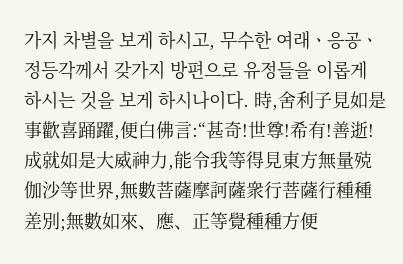가지 차별을 보게 하시고, 무수한 여래ㆍ응공ㆍ정등각께서 갖가지 방편으로 유정들을 이롭게 하시는 것을 보게 하시나이다. 時,舍利子見如是事歡喜踊躍,便白佛言:“甚奇!世尊!希有!善逝!成就如是大威神力,能令我等得見東方無量殑伽沙等世界,無數菩薩摩訶薩衆行菩薩行種種差別;無數如來、應、正等覺種種方便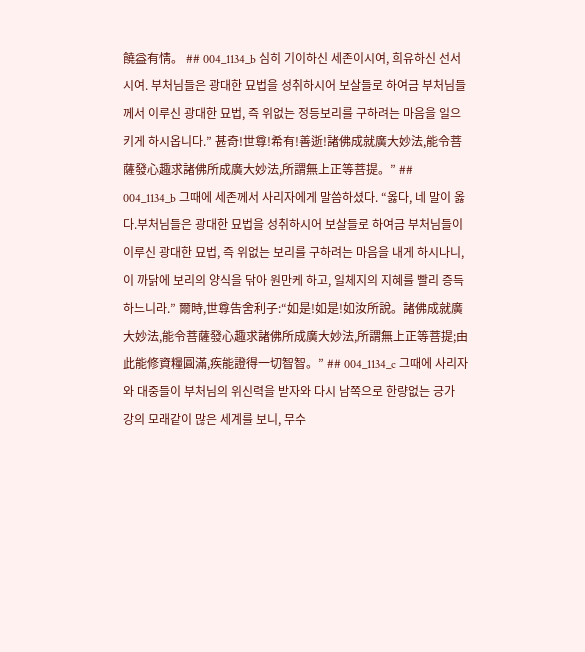饒益有情。 ## 004_1134_b 심히 기이하신 세존이시여, 희유하신 선서시여. 부처님들은 광대한 묘법을 성취하시어 보살들로 하여금 부처님들께서 이루신 광대한 묘법, 즉 위없는 정등보리를 구하려는 마음을 일으키게 하시옵니다.” 甚奇!世尊!希有!善逝!諸佛成就廣大妙法,能令菩薩發心趣求諸佛所成廣大妙法,所謂無上正等菩提。” ## 004_1134_b 그때에 세존께서 사리자에게 말씀하셨다. “옳다, 네 말이 옳다.부처님들은 광대한 묘법을 성취하시어 보살들로 하여금 부처님들이 이루신 광대한 묘법, 즉 위없는 보리를 구하려는 마음을 내게 하시나니, 이 까닭에 보리의 양식을 닦아 원만케 하고, 일체지의 지혜를 빨리 증득하느니라.” 爾時,世尊告舍利子:“如是!如是!如汝所說。諸佛成就廣大妙法,能令菩薩發心趣求諸佛所成廣大妙法,所謂無上正等菩提;由此能修資糧圓滿,疾能證得一切智智。” ## 004_1134_c 그때에 사리자와 대중들이 부처님의 위신력을 받자와 다시 남쪽으로 한량없는 긍가 강의 모래같이 많은 세계를 보니, 무수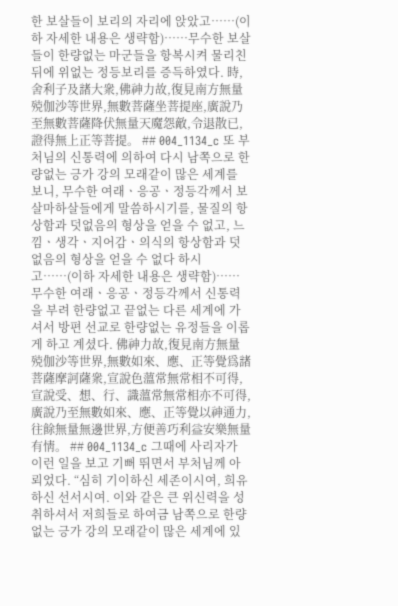한 보살들이 보리의 자리에 앉았고……(이하 자세한 내용은 생략함)……무수한 보살들이 한량없는 마군들을 항복시켜 물리친 뒤에 위없는 정등보리를 증득하였다. 時,舍利子及諸大衆,佛神力故,復見南方無量殑伽沙等世界,無數菩薩坐菩提座,廣說乃至無數菩薩降伏無量天魔怨敵,令退散已,證得無上正等菩提。 ## 004_1134_c 또 부처님의 신통력에 의하여 다시 남쪽으로 한량없는 긍가 강의 모래같이 많은 세계를 보니, 무수한 여래ㆍ응공ㆍ정등각께서 보살마하살들에게 말씀하시기를, 물질의 항상함과 덧없음의 형상을 얻을 수 없고, 느낌ㆍ생각ㆍ지어감ㆍ의식의 항상함과 덧없음의 형상을 얻을 수 없다 하시고……(이하 자세한 내용은 생략함)……무수한 여래ㆍ응공ㆍ정등각께서 신통력을 부려 한량없고 끝없는 다른 세계에 가셔서 방편 선교로 한량없는 유정들을 이롭게 하고 계셨다. 佛神力故,復見南方無量殑伽沙等世界,無數如來、應、正等覺爲諸菩薩摩訶薩衆,宣說色薀常無常相不可得,宣說受、想、行、識薀常無常相亦不可得,廣說乃至無數如來、應、正等覺以神通力,往餘無量無邊世界,方便善巧利益安樂無量有情。 ## 004_1134_c 그때에 사리자가 이런 일을 보고 기뻐 뛰면서 부처님께 아뢰었다. “심히 기이하신 세존이시여, 희유하신 선서시여. 이와 같은 큰 위신력을 성취하셔서 저희들로 하여금 남쪽으로 한량없는 긍가 강의 모래같이 많은 세계에 있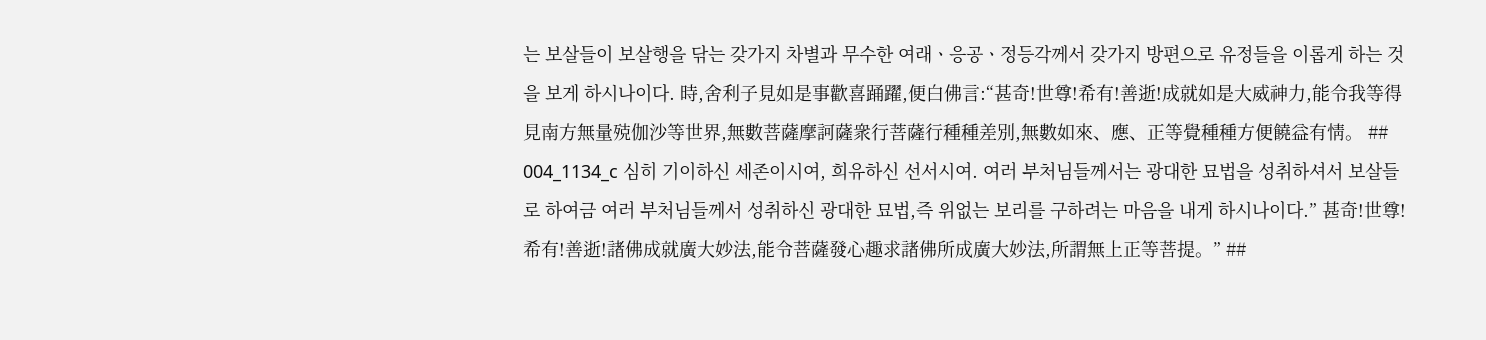는 보살들이 보살행을 닦는 갖가지 차별과 무수한 여래ㆍ응공ㆍ정등각께서 갖가지 방편으로 유정들을 이롭게 하는 것을 보게 하시나이다. 時,舍利子見如是事歡喜踊躍,便白佛言:“甚奇!世尊!希有!善逝!成就如是大威神力,能令我等得見南方無量殑伽沙等世界,無數菩薩摩訶薩衆行菩薩行種種差別,無數如來、應、正等覺種種方便饒益有情。 ## 004_1134_c 심히 기이하신 세존이시여, 희유하신 선서시여. 여러 부처님들께서는 광대한 묘법을 성취하셔서 보살들로 하여금 여러 부처님들께서 성취하신 광대한 묘법,즉 위없는 보리를 구하려는 마음을 내게 하시나이다.” 甚奇!世尊!希有!善逝!諸佛成就廣大妙法,能令菩薩發心趣求諸佛所成廣大妙法,所謂無上正等菩提。” ##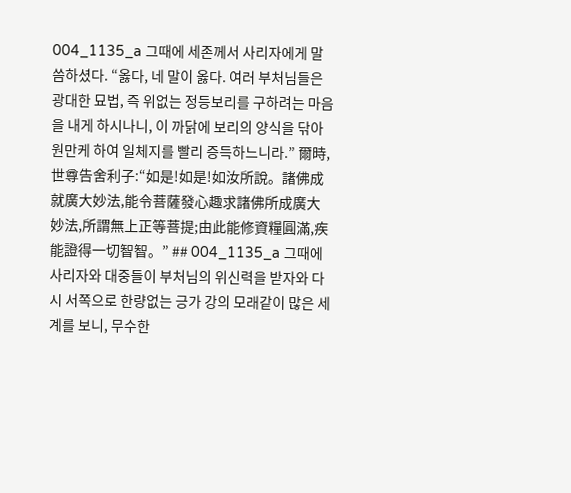004_1135_a 그때에 세존께서 사리자에게 말씀하셨다. “옳다, 네 말이 옳다. 여러 부처님들은 광대한 묘법, 즉 위없는 정등보리를 구하려는 마음을 내게 하시나니, 이 까닭에 보리의 양식을 닦아 원만케 하여 일체지를 빨리 증득하느니라.” 爾時,世尊告舍利子:“如是!如是!如汝所說。諸佛成就廣大妙法,能令菩薩發心趣求諸佛所成廣大妙法,所謂無上正等菩提;由此能修資糧圓滿,疾能證得一切智智。” ## 004_1135_a 그때에 사리자와 대중들이 부처님의 위신력을 받자와 다시 서쪽으로 한량없는 긍가 강의 모래같이 많은 세계를 보니, 무수한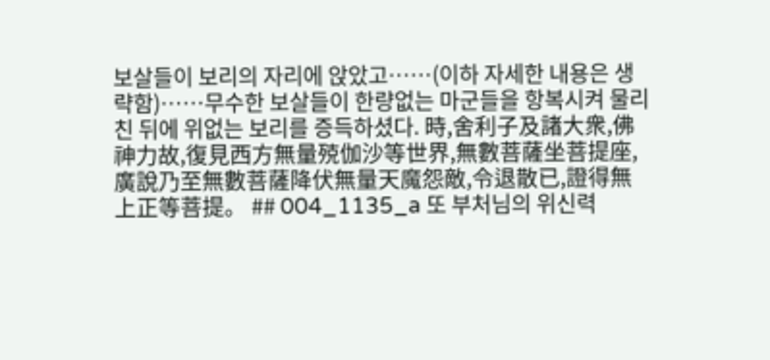보살들이 보리의 자리에 앉았고……(이하 자세한 내용은 생략함)……무수한 보살들이 한량없는 마군들을 항복시켜 물리친 뒤에 위없는 보리를 증득하셨다. 時,舍利子及諸大衆,佛神力故,復見西方無量殑伽沙等世界,無數菩薩坐菩提座,廣說乃至無數菩薩降伏無量天魔怨敵,令退散已,證得無上正等菩提。 ## 004_1135_a 또 부처님의 위신력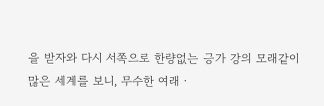을 받자와 다시 서쪽으로 한량없는 긍가 강의 모래같이 많은 세계를 보니, 무수한 여래ㆍ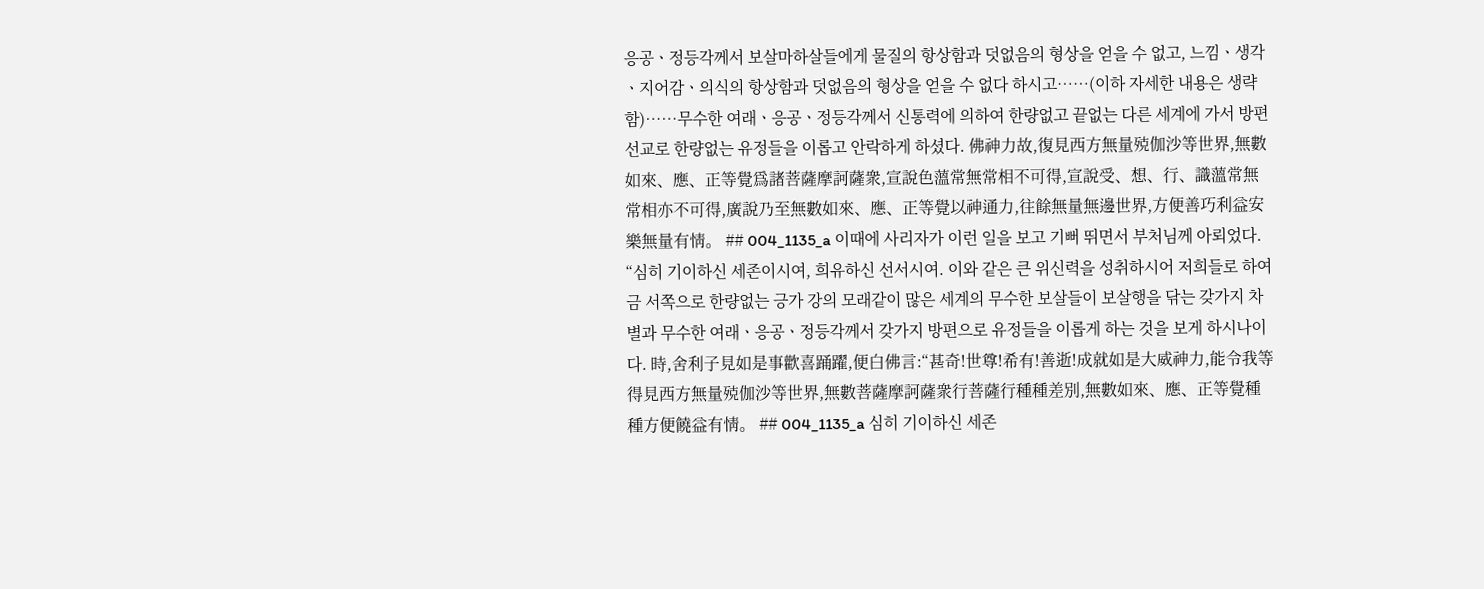응공ㆍ정등각께서 보살마하살들에게 물질의 항상함과 덧없음의 형상을 얻을 수 없고, 느낌ㆍ생각ㆍ지어감ㆍ의식의 항상함과 덧없음의 형상을 얻을 수 없다 하시고……(이하 자세한 내용은 생략함)……무수한 여래ㆍ응공ㆍ정등각께서 신통력에 의하여 한량없고 끝없는 다른 세계에 가서 방편 선교로 한량없는 유정들을 이롭고 안락하게 하셨다. 佛神力故,復見西方無量殑伽沙等世界,無數如來、應、正等覺爲諸菩薩摩訶薩衆,宣說色薀常無常相不可得,宣說受、想、行、識薀常無常相亦不可得,廣說乃至無數如來、應、正等覺以神通力,往餘無量無邊世界,方便善巧利益安樂無量有情。 ## 004_1135_a 이때에 사리자가 이런 일을 보고 기뻐 뛰면서 부처님께 아뢰었다. “심히 기이하신 세존이시여, 희유하신 선서시여. 이와 같은 큰 위신력을 성취하시어 저희들로 하여금 서쪽으로 한량없는 긍가 강의 모래같이 많은 세계의 무수한 보살들이 보살행을 닦는 갖가지 차별과 무수한 여래ㆍ응공ㆍ정등각께서 갖가지 방편으로 유정들을 이롭게 하는 것을 보게 하시나이다. 時,舍利子見如是事歡喜踊躍,便白佛言:“甚奇!世尊!希有!善逝!成就如是大威神力,能令我等得見西方無量殑伽沙等世界,無數菩薩摩訶薩衆行菩薩行種種差別,無數如來、應、正等覺種種方便饒益有情。 ## 004_1135_a 심히 기이하신 세존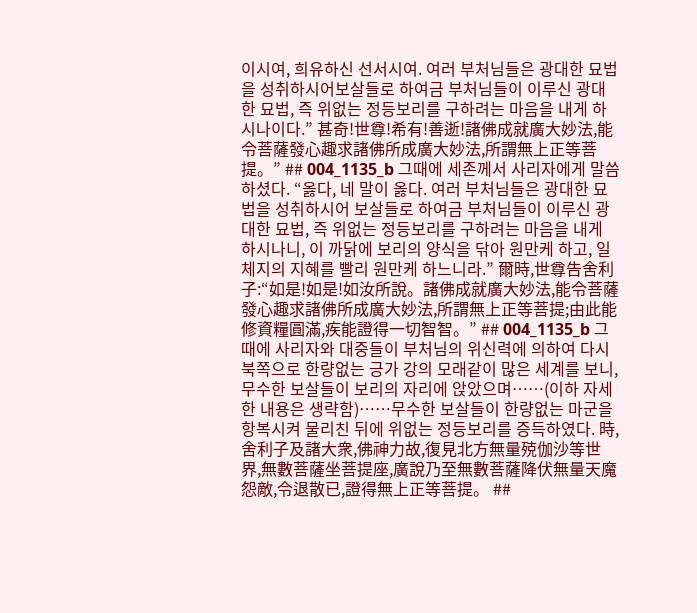이시여, 희유하신 선서시여. 여러 부처님들은 광대한 묘법을 성취하시어보살들로 하여금 부처님들이 이루신 광대한 묘법, 즉 위없는 정등보리를 구하려는 마음을 내게 하시나이다.” 甚奇!世尊!希有!善逝!諸佛成就廣大妙法,能令菩薩發心趣求諸佛所成廣大妙法,所謂無上正等菩提。” ## 004_1135_b 그때에 세존께서 사리자에게 말씀하셨다. “옳다, 네 말이 옳다. 여러 부처님들은 광대한 묘법을 성취하시어 보살들로 하여금 부처님들이 이루신 광대한 묘법, 즉 위없는 정등보리를 구하려는 마음을 내게 하시나니, 이 까닭에 보리의 양식을 닦아 원만케 하고, 일체지의 지혜를 빨리 원만케 하느니라.” 爾時,世尊告舍利子:“如是!如是!如汝所說。諸佛成就廣大妙法,能令菩薩發心趣求諸佛所成廣大妙法,所謂無上正等菩提;由此能修資糧圓滿,疾能證得一切智智。” ## 004_1135_b 그때에 사리자와 대중들이 부처님의 위신력에 의하여 다시 북쪽으로 한량없는 긍가 강의 모래같이 많은 세계를 보니, 무수한 보살들이 보리의 자리에 앉았으며……(이하 자세한 내용은 생략함)……무수한 보살들이 한량없는 마군을 항복시켜 물리친 뒤에 위없는 정등보리를 증득하였다. 時,舍利子及諸大衆,佛神力故,復見北方無量殑伽沙等世界,無數菩薩坐菩提座,廣說乃至無數菩薩降伏無量天魔怨敵,令退散已,證得無上正等菩提。 ##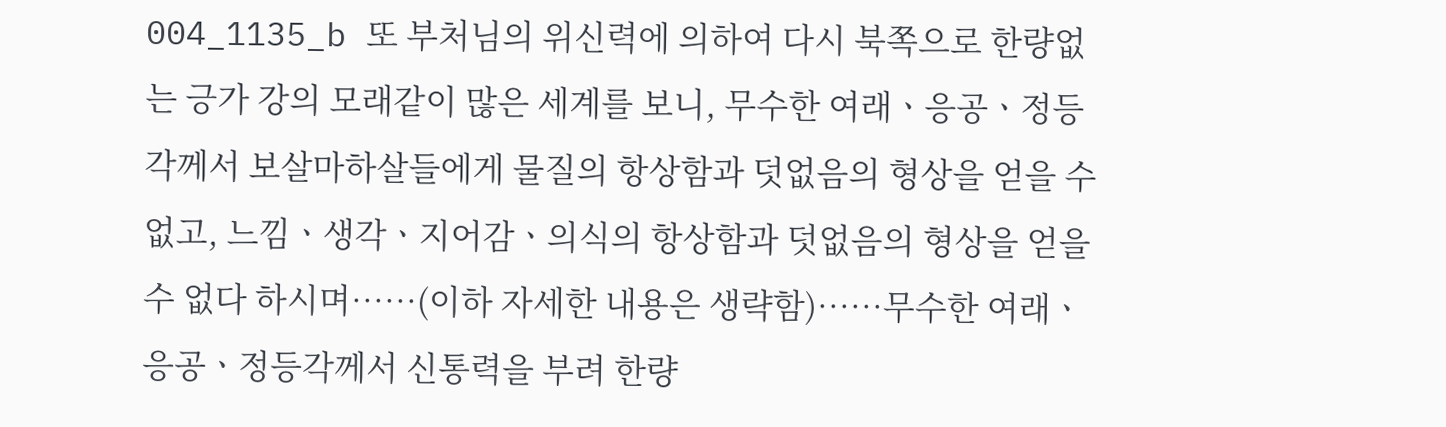004_1135_b 또 부처님의 위신력에 의하여 다시 북쪽으로 한량없는 긍가 강의 모래같이 많은 세계를 보니, 무수한 여래ㆍ응공ㆍ정등각께서 보살마하살들에게 물질의 항상함과 덧없음의 형상을 얻을 수 없고, 느낌ㆍ생각ㆍ지어감ㆍ의식의 항상함과 덧없음의 형상을 얻을 수 없다 하시며……(이하 자세한 내용은 생략함)……무수한 여래ㆍ응공ㆍ정등각께서 신통력을 부려 한량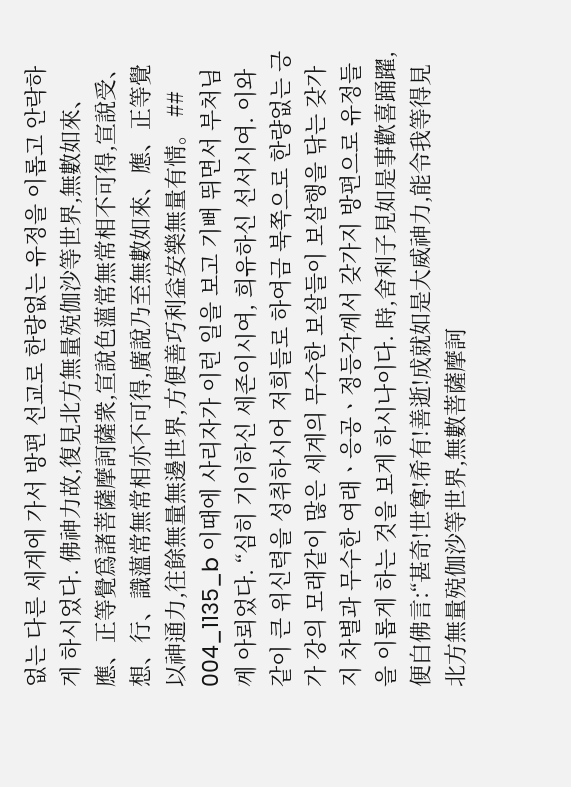없는 다른 세계에 가서 방편 선교로 한량없는 유정을 이롭고 안락하게 하시었다. 佛神力故,復見北方無量殑伽沙等世界,無數如來、應、正等覺爲諸菩薩摩訶薩衆,宣說色薀常無常相不可得,宣說受、想、行、識薀常無常相亦不可得,廣說乃至無數如來、應、正等覺以神通力,往餘無量無邊世界,方便善巧利益安樂無量有情。 ## 004_1135_b 이때에 사리자가 이런 일을 보고 기뻐 뛰면서 부처님께 아뢰었다. “심히 기이하신 세존이시여, 희유하신 선서시여. 이와 같이 큰 위신력을 성취하시어 저희들로 하여금 북쪽으로 한량없는 긍가 강의 모래같이 많은 세계의 무수한 보살들이 보살행을 닦는 갖가지 차별과 무수한 여래ㆍ응공ㆍ정등각께서 갖가지 방편으로 유정들을 이롭게 하는 것을 보게 하시나이다. 時,舍利子見如是事歡喜踊躍,便白佛言:“甚奇!世尊!希有!善逝!成就如是大威神力,能令我等得見北方無量殑伽沙等世界,無數菩薩摩訶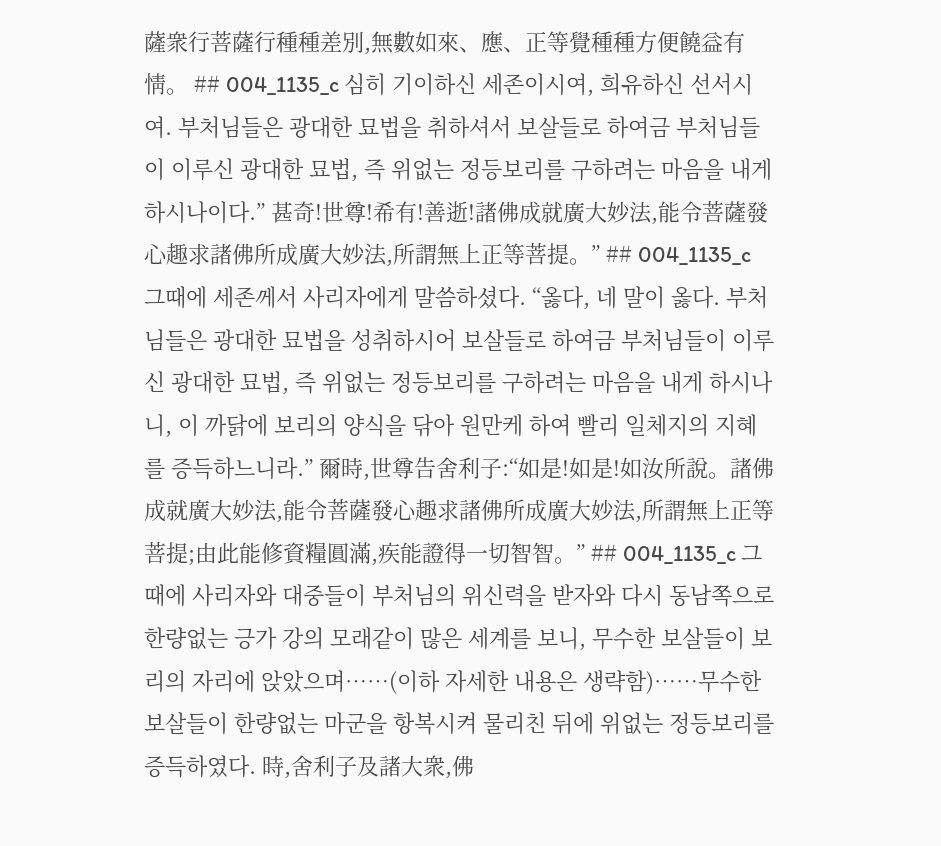薩衆行菩薩行種種差別,無數如來、應、正等覺種種方便饒益有情。 ## 004_1135_c 심히 기이하신 세존이시여, 희유하신 선서시여. 부처님들은 광대한 묘법을 취하셔서 보살들로 하여금 부처님들이 이루신 광대한 묘법, 즉 위없는 정등보리를 구하려는 마음을 내게 하시나이다.” 甚奇!世尊!希有!善逝!諸佛成就廣大妙法,能令菩薩發心趣求諸佛所成廣大妙法,所謂無上正等菩提。” ## 004_1135_c 그때에 세존께서 사리자에게 말씀하셨다. “옳다, 네 말이 옳다. 부처님들은 광대한 묘법을 성취하시어 보살들로 하여금 부처님들이 이루신 광대한 묘법, 즉 위없는 정등보리를 구하려는 마음을 내게 하시나니, 이 까닭에 보리의 양식을 닦아 원만케 하여 빨리 일체지의 지혜를 증득하느니라.” 爾時,世尊告舍利子:“如是!如是!如汝所說。諸佛成就廣大妙法,能令菩薩發心趣求諸佛所成廣大妙法,所謂無上正等菩提;由此能修資糧圓滿,疾能證得一切智智。” ## 004_1135_c 그때에 사리자와 대중들이 부처님의 위신력을 받자와 다시 동남쪽으로 한량없는 긍가 강의 모래같이 많은 세계를 보니, 무수한 보살들이 보리의 자리에 앉았으며……(이하 자세한 내용은 생략함)……무수한 보살들이 한량없는 마군을 항복시켜 물리친 뒤에 위없는 정등보리를 증득하였다. 時,舍利子及諸大衆,佛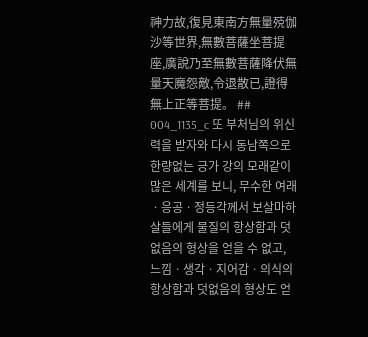神力故,復見東南方無量殑伽沙等世界,無數菩薩坐菩提座,廣說乃至無數菩薩降伏無量天魔怨敵,令退散已,證得無上正等菩提。 ## 004_1135_c 또 부처님의 위신력을 받자와 다시 동남쪽으로 한량없는 긍가 강의 모래같이 많은 세계를 보니, 무수한 여래ㆍ응공ㆍ정등각께서 보살마하살들에게 물질의 항상함과 덧없음의 형상을 얻을 수 없고, 느낌ㆍ생각ㆍ지어감ㆍ의식의 항상함과 덧없음의 형상도 얻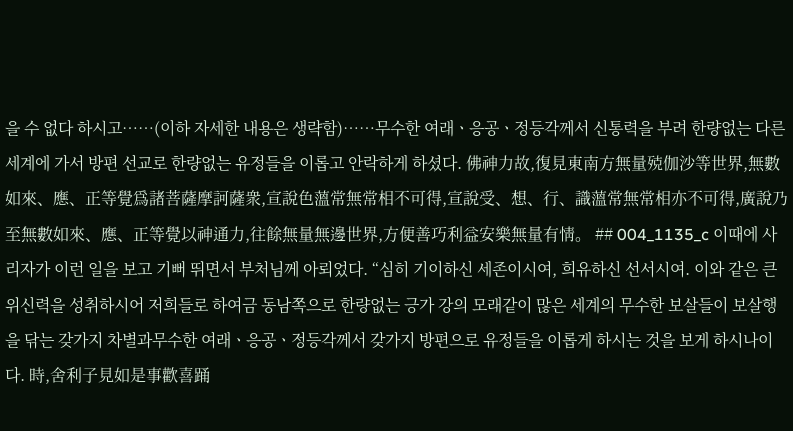을 수 없다 하시고……(이하 자세한 내용은 생략함)……무수한 여래ㆍ응공ㆍ정등각께서 신통력을 부려 한량없는 다른 세계에 가서 방편 선교로 한량없는 유정들을 이롭고 안락하게 하셨다. 佛神力故,復見東南方無量殑伽沙等世界,無數如來、應、正等覺爲諸菩薩摩訶薩衆,宣說色薀常無常相不可得,宣說受、想、行、識薀常無常相亦不可得,廣說乃至無數如來、應、正等覺以神通力,往餘無量無邊世界,方便善巧利益安樂無量有情。 ## 004_1135_c 이때에 사리자가 이런 일을 보고 기뻐 뛰면서 부처님께 아뢰었다. “심히 기이하신 세존이시여, 희유하신 선서시여. 이와 같은 큰 위신력을 성취하시어 저희들로 하여금 동남쪽으로 한량없는 긍가 강의 모래같이 많은 세계의 무수한 보살들이 보살행을 닦는 갖가지 차별과무수한 여래ㆍ응공ㆍ정등각께서 갖가지 방편으로 유정들을 이롭게 하시는 것을 보게 하시나이다. 時,舍利子見如是事歡喜踊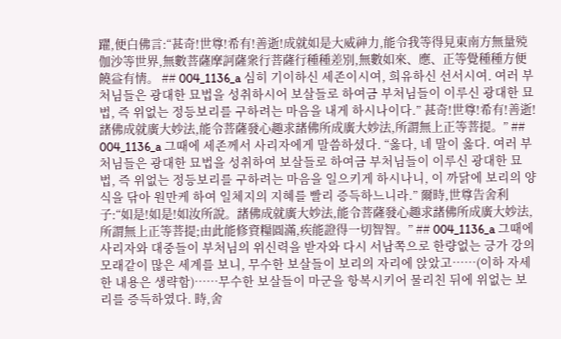躍,便白佛言:“甚奇!世尊!希有!善逝!成就如是大威神力,能令我等得見東南方無量殑伽沙等世界,無數菩薩摩訶薩衆行菩薩行種種差別,無數如來、應、正等覺種種方便饒益有情。 ## 004_1136_a 심히 기이하신 세존이시여, 희유하신 선서시여. 여러 부처님들은 광대한 묘법을 성취하시어 보살들로 하여금 부처님들이 이루신 광대한 묘법, 즉 위없는 정등보리를 구하려는 마음을 내게 하시나이다.” 甚奇!世尊!希有!善逝!諸佛成就廣大妙法,能令菩薩發心趣求諸佛所成廣大妙法,所謂無上正等菩提。” ## 004_1136_a 그때에 세존께서 사리자에게 말씀하셨다. “옳다, 네 말이 옳다. 여러 부처님들은 광대한 묘법을 성취하여 보살들로 하여금 부처님들이 이루신 광대한 묘법, 즉 위없는 정등보리를 구하려는 마음을 일으키게 하시나니, 이 까닭에 보리의 양식을 닦아 원만케 하여 일체지의 지혜를 빨리 증득하느니라.” 爾時,世尊告舍利子:“如是!如是!如汝所說。諸佛成就廣大妙法,能令菩薩發心趣求諸佛所成廣大妙法,所謂無上正等菩提;由此能修資糧圓滿,疾能證得一切智智。” ## 004_1136_a 그때에 사리자와 대중들이 부처님의 위신력을 받자와 다시 서남쪽으로 한량없는 긍가 강의 모래같이 많은 세계를 보니, 무수한 보살들이 보리의 자리에 앉았고……(이하 자세한 내용은 생략함)……무수한 보살들이 마군을 항복시키어 물리친 뒤에 위없는 보리를 증득하였다. 時,舍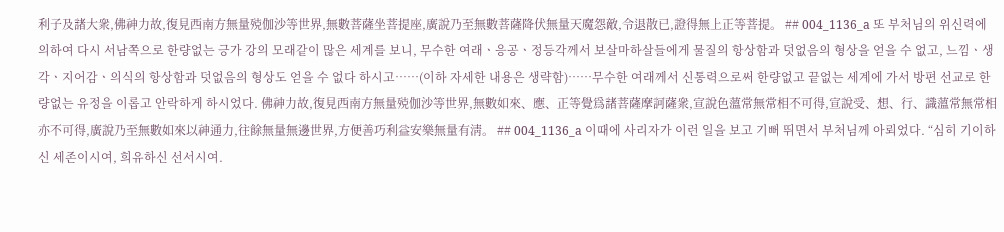利子及諸大衆,佛神力故,復見西南方無量殑伽沙等世界,無數菩薩坐菩提座,廣說乃至無數菩薩降伏無量天魔怨敵,令退散已,證得無上正等菩提。 ## 004_1136_a 또 부처님의 위신력에 의하여 다시 서남쪽으로 한량없는 긍가 강의 모래같이 많은 세계를 보니, 무수한 여래ㆍ응공ㆍ정등각께서 보살마하살들에게 물질의 항상함과 덧없음의 형상을 얻을 수 없고, 느낌ㆍ생각ㆍ지어감ㆍ의식의 항상함과 덧없음의 형상도 얻을 수 없다 하시고……(이하 자세한 내용은 생략함)……무수한 여래께서 신통력으로써 한량없고 끝없는 세계에 가서 방편 선교로 한량없는 유정을 이롭고 안락하게 하시었다. 佛神力故,復見西南方無量殑伽沙等世界,無數如來、應、正等覺爲諸菩薩摩訶薩衆,宣說色薀常無常相不可得,宣說受、想、行、識薀常無常相亦不可得,廣說乃至無數如來以神通力,往餘無量無邊世界,方便善巧利益安樂無量有淸。 ## 004_1136_a 이때에 사리자가 이런 일을 보고 기뻐 뛰면서 부처님께 아뢰었다. “심히 기이하신 세존이시여, 희유하신 선서시여.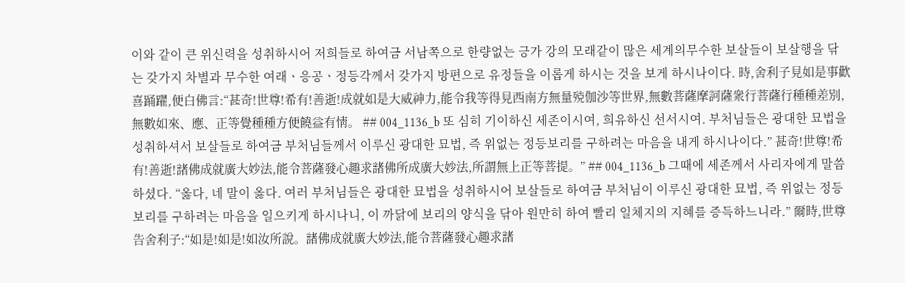이와 같이 큰 위신력을 성취하시어 저희들로 하여금 서남쪽으로 한량없는 긍가 강의 모래같이 많은 세계의무수한 보살들이 보살행을 닦는 갖가지 차별과 무수한 여래ㆍ응공ㆍ정등각께서 갖가지 방편으로 유정들을 이롭게 하시는 것을 보게 하시나이다. 時,舍利子見如是事歡喜踊躍,便白佛言:“甚奇!世尊!希有!善逝!成就如是大威神力,能令我等得見西南方無量殑伽沙等世界,無數菩薩摩訶薩衆行菩薩行種種差別,無數如來、應、正等覺種種方便饒益有情。 ## 004_1136_b 또 심히 기이하신 세존이시여, 희유하신 선서시여. 부처님들은 광대한 묘법을 성취하셔서 보살들로 하여금 부처님들께서 이루신 광대한 묘법, 즉 위없는 정등보리를 구하려는 마음을 내게 하시나이다.” 甚奇!世尊!希有!善逝!諸佛成就廣大妙法,能令菩薩發心趣求諸佛所成廣大妙法,所謂無上正等菩提。” ## 004_1136_b 그때에 세존께서 사리자에게 말씀하셨다. “옳다, 네 말이 옳다. 여러 부처님들은 광대한 묘법을 성취하시어 보살들로 하여금 부처님이 이루신 광대한 묘법, 즉 위없는 정등보리를 구하려는 마음을 일으키게 하시나니, 이 까닭에 보리의 양식을 닦아 원만히 하여 빨리 일체지의 지혜를 증득하느니라.” 爾時,世尊告舍利子:“如是!如是!如汝所說。諸佛成就廣大妙法,能令菩薩發心趣求諸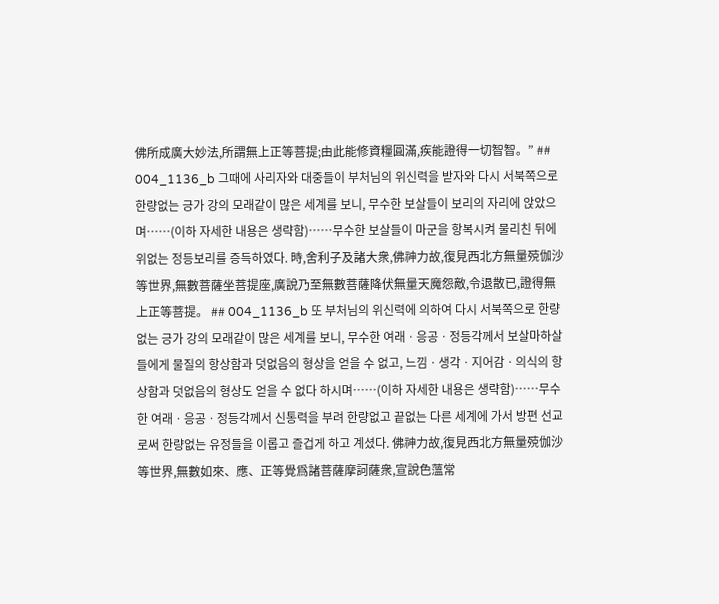佛所成廣大妙法,所謂無上正等菩提;由此能修資糧圓滿,疾能證得一切智智。” ## 004_1136_b 그때에 사리자와 대중들이 부처님의 위신력을 받자와 다시 서북쪽으로 한량없는 긍가 강의 모래같이 많은 세계를 보니, 무수한 보살들이 보리의 자리에 앉았으며……(이하 자세한 내용은 생략함)……무수한 보살들이 마군을 항복시켜 물리친 뒤에 위없는 정등보리를 증득하였다. 時,舍利子及諸大衆,佛神力故,復見西北方無量殑伽沙等世界,無數菩薩坐菩提座,廣說乃至無數菩薩降伏無量天魔怨敵,令退散已,證得無上正等菩提。 ## 004_1136_b 또 부처님의 위신력에 의하여 다시 서북쪽으로 한량없는 긍가 강의 모래같이 많은 세계를 보니, 무수한 여래ㆍ응공ㆍ정등각께서 보살마하살들에게 물질의 항상함과 덧없음의 형상을 얻을 수 없고, 느낌ㆍ생각ㆍ지어감ㆍ의식의 항상함과 덧없음의 형상도 얻을 수 없다 하시며……(이하 자세한 내용은 생략함)……무수한 여래ㆍ응공ㆍ정등각께서 신통력을 부려 한량없고 끝없는 다른 세계에 가서 방편 선교로써 한량없는 유정들을 이롭고 즐겁게 하고 계셨다. 佛神力故,復見西北方無量殑伽沙等世界,無數如來、應、正等覺爲諸菩薩摩訶薩衆,宣說色薀常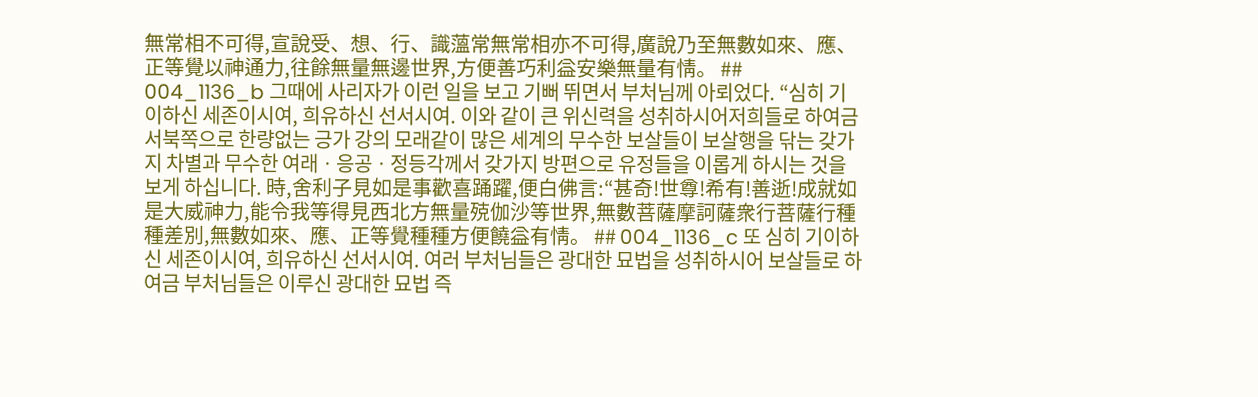無常相不可得,宣說受、想、行、識薀常無常相亦不可得,廣說乃至無數如來、應、正等覺以神通力,往餘無量無邊世界,方便善巧利益安樂無量有情。 ## 004_1136_b 그때에 사리자가 이런 일을 보고 기뻐 뛰면서 부처님께 아뢰었다. “심히 기이하신 세존이시여, 희유하신 선서시여. 이와 같이 큰 위신력을 성취하시어저희들로 하여금 서북쪽으로 한량없는 긍가 강의 모래같이 많은 세계의 무수한 보살들이 보살행을 닦는 갖가지 차별과 무수한 여래ㆍ응공ㆍ정등각께서 갖가지 방편으로 유정들을 이롭게 하시는 것을 보게 하십니다. 時,舍利子見如是事歡喜踊躍,便白佛言:“甚奇!世尊!希有!善逝!成就如是大威神力,能令我等得見西北方無量殑伽沙等世界,無數菩薩摩訶薩衆行菩薩行種種差別,無數如來、應、正等覺種種方便饒益有情。 ## 004_1136_c 또 심히 기이하신 세존이시여, 희유하신 선서시여. 여러 부처님들은 광대한 묘법을 성취하시어 보살들로 하여금 부처님들은 이루신 광대한 묘법 즉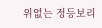위없는 정등보리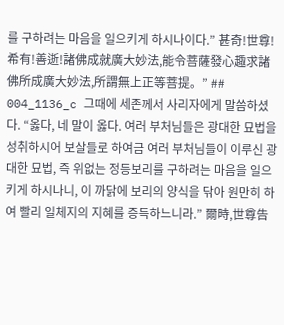를 구하려는 마음을 일으키게 하시나이다.” 甚奇!世尊!希有!善逝!諸佛成就廣大妙法,能令菩薩發心趣求諸佛所成廣大妙法,所謂無上正等菩提。” ## 004_1136_c 그때에 세존께서 사리자에게 말씀하셨다. “옳다, 네 말이 옳다. 여러 부처님들은 광대한 묘법을 성취하시어 보살들로 하여금 여러 부처님들이 이루신 광대한 묘법, 즉 위없는 정등보리를 구하려는 마음을 일으키게 하시나니, 이 까닭에 보리의 양식을 닦아 원만히 하여 빨리 일체지의 지혜를 증득하느니라.” 爾時,世尊告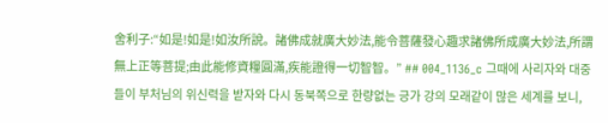舍利子:“如是!如是!如汝所說。諸佛成就廣大妙法,能令菩薩發心趣求諸佛所成廣大妙法,所謂無上正等菩提;由此能修資糧圓滿,疾能證得一切智智。” ## 004_1136_c 그때에 사리자와 대중들이 부처님의 위신력을 받자와 다시 동북쪽으로 한량없는 긍가 강의 모래같이 많은 세계를 보니,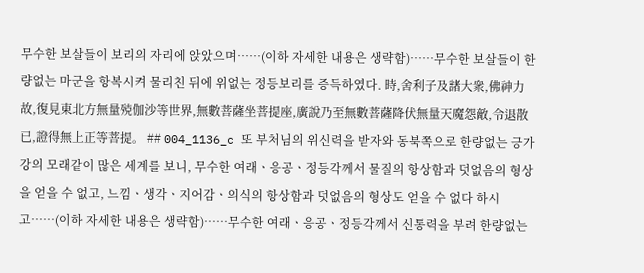무수한 보살들이 보리의 자리에 앉았으며……(이하 자세한 내용은 생략함)……무수한 보살들이 한량없는 마군을 항복시켜 물리친 뒤에 위없는 정등보리를 증득하였다. 時,舍利子及諸大衆,佛神力故,復見東北方無量殑伽沙等世界,無數菩薩坐菩提座,廣說乃至無數菩薩降伏無量天魔怨敵,令退散已,證得無上正等菩提。 ## 004_1136_c 또 부처님의 위신력을 받자와 동북쪽으로 한량없는 긍가 강의 모래같이 많은 세계를 보니, 무수한 여래ㆍ응공ㆍ정등각께서 물질의 항상함과 덧없음의 형상을 얻을 수 없고, 느낌ㆍ생각ㆍ지어감ㆍ의식의 항상함과 덧없음의 형상도 얻을 수 없다 하시고……(이하 자세한 내용은 생략함)……무수한 여래ㆍ응공ㆍ정등각께서 신통력을 부려 한량없는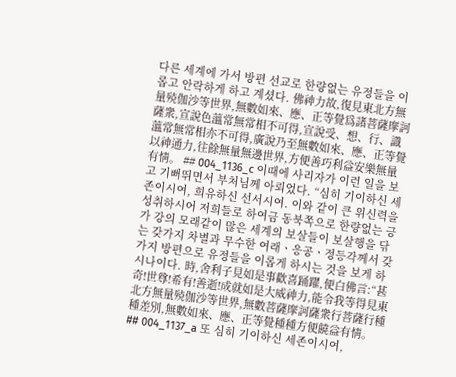다른 세계에 가서 방편 선교로 한량없는 유정들을 이롭고 안락하게 하고 계셨다. 佛神力故,復見東北方無量殑伽沙等世界,無數如來、應、正等覺爲諸菩薩摩訶薩衆,宣說色薀常無常相不可得,宣說受、想、行、識薀常無常相亦不可得,廣說乃至無數如來、應、正等覺以神通力,往餘無量無邊世界,方便善巧利益安樂無量有情。 ## 004_1136_c 이때에 사리자가 이런 일을 보고 기뻐뛰면서 부처님께 아뢰었다. “심히 기이하신 세존이시여, 희유하신 선서시여. 이와 같이 큰 위신력을 성취하시어 저희들로 하여금 동북쪽으로 한량없는 긍가 강의 모래같이 많은 세계의 보살들이 보살행을 닦는 갖가지 차별과 무수한 여래ㆍ응공ㆍ정등각께서 갖가지 방편으로 유정들을 이롭게 하시는 것을 보게 하시나이다. 時,舍利子見如是事歡喜踊躍,便白佛言:“甚奇!世尊!希有!善逝!成就如是大威神力,能令我等得見東北方無量殑伽沙等世界,無數菩薩摩訶薩衆行菩薩行種種差別,無數如來、應、正等覺種種方便饒益有情。 ## 004_1137_a 또 심히 기이하신 세존이시여,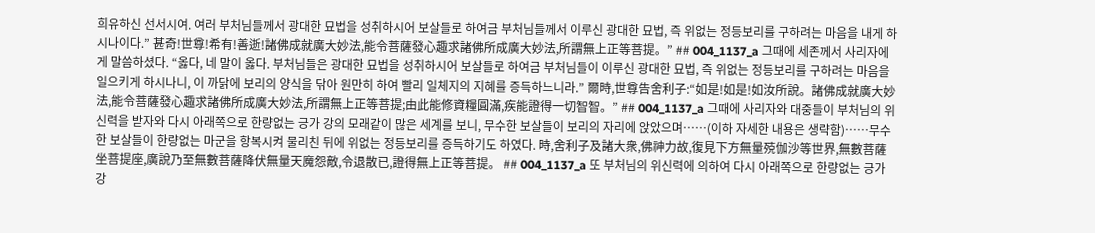희유하신 선서시여. 여러 부처님들께서 광대한 묘법을 성취하시어 보살들로 하여금 부처님들께서 이루신 광대한 묘법, 즉 위없는 정등보리를 구하려는 마음을 내게 하시나이다.” 甚奇!世尊!希有!善逝!諸佛成就廣大妙法,能令菩薩發心趣求諸佛所成廣大妙法,所謂無上正等菩提。” ## 004_1137_a 그때에 세존께서 사리자에게 말씀하셨다. “옳다, 네 말이 옳다. 부처님들은 광대한 묘법을 성취하시어 보살들로 하여금 부처님들이 이루신 광대한 묘법, 즉 위없는 정등보리를 구하려는 마음을 일으키게 하시나니, 이 까닭에 보리의 양식을 닦아 원만히 하여 빨리 일체지의 지혜를 증득하느니라.” 爾時,世尊告舍利子:“如是!如是!如汝所說。諸佛成就廣大妙法,能令菩薩發心趣求諸佛所成廣大妙法,所謂無上正等菩提;由此能修資糧圓滿,疾能證得一切智智。” ## 004_1137_a 그때에 사리자와 대중들이 부처님의 위신력을 받자와 다시 아래쪽으로 한량없는 긍가 강의 모래같이 많은 세계를 보니, 무수한 보살들이 보리의 자리에 앉았으며……(이하 자세한 내용은 생략함)……무수한 보살들이 한량없는 마군을 항복시켜 물리친 뒤에 위없는 정등보리를 증득하기도 하였다. 時,舍利子及諸大衆,佛神力故,復見下方無量殑伽沙等世界,無數菩薩坐菩提座,廣說乃至無數菩薩降伏無量天魔怨敵,令退散已,證得無上正等菩提。 ## 004_1137_a 또 부처님의 위신력에 의하여 다시 아래쪽으로 한량없는 긍가 강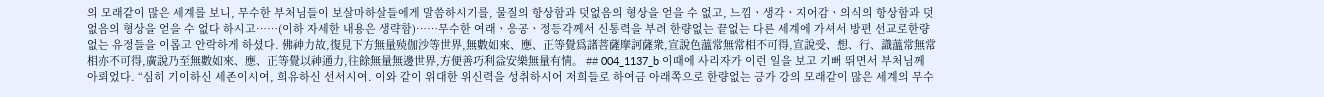의 모래같이 많은 세계를 보니, 무수한 부처님들이 보살마하살들에게 말씀하시기를, 물질의 항상함과 덧없음의 형상을 얻을 수 없고, 느낌ㆍ생각ㆍ지어감ㆍ의식의 항상함과 덧없음의 형상을 얻을 수 없다 하시고……(이하 자세한 내용은 생략함)……무수한 여래ㆍ응공ㆍ정등각께서 신통력을 부려 한량없는 끝없는 다른 세계에 가셔서 방편 선교로한량없는 유정들을 이롭고 안락하게 하셨다. 佛神力故,復見下方無量殑伽沙等世界,無數如來、應、正等覺爲諸菩薩摩訶薩衆,宣說色薀常無常相不可得,宣說受、想、行、識薀常無常相亦不可得,廣說乃至無數如來、應、正等覺以神通力,往餘無量無邊世界,方便善巧利益安樂無量有情。 ## 004_1137_b 이때에 사리자가 이런 일을 보고 기뻐 뛰면서 부처님께 아뢰었다. “심히 기이하신 세존이시여, 희유하신 선서시여. 이와 같이 위대한 위신력을 성취하시어 저희들로 하여금 아래쪽으로 한량없는 긍가 강의 모래같이 많은 세계의 무수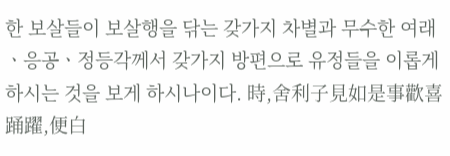한 보살들이 보살행을 닦는 갖가지 차별과 무수한 여래ㆍ응공ㆍ정등각께서 갖가지 방편으로 유정들을 이롭게 하시는 것을 보게 하시나이다. 時,舍利子見如是事歡喜踊躍,便白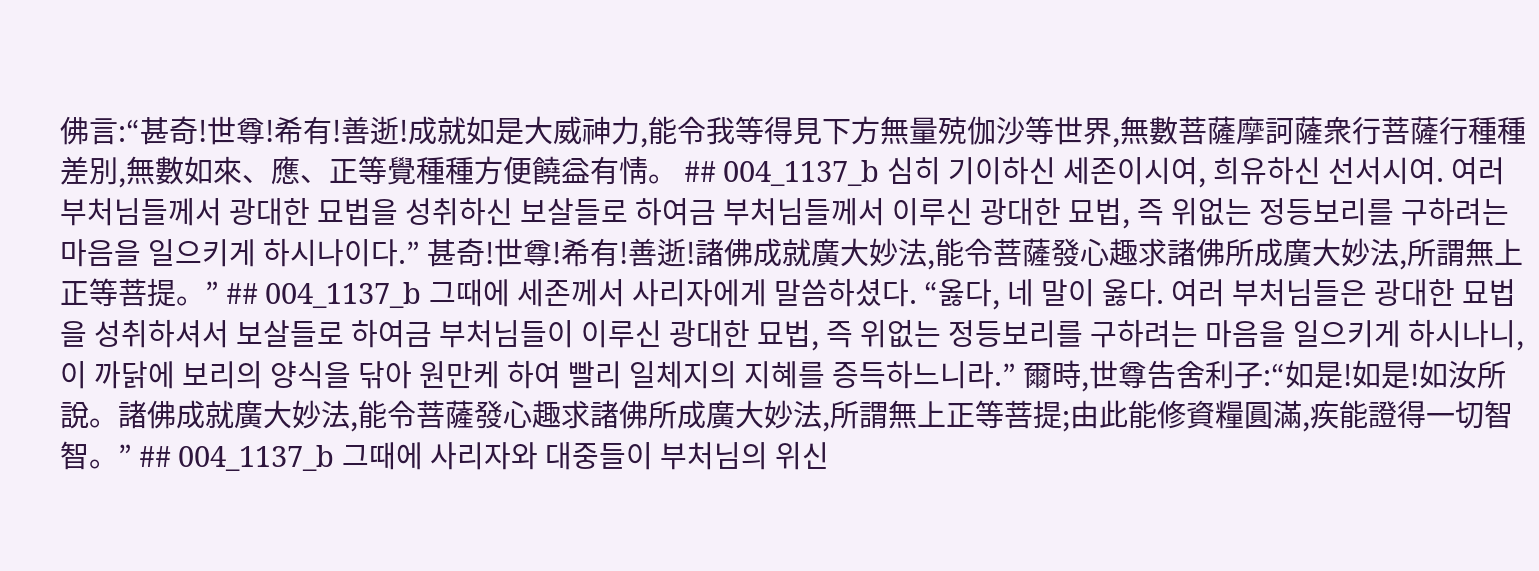佛言:“甚奇!世尊!希有!善逝!成就如是大威神力,能令我等得見下方無量殑伽沙等世界,無數菩薩摩訶薩衆行菩薩行種種差別,無數如來、應、正等覺種種方便饒益有情。 ## 004_1137_b 심히 기이하신 세존이시여, 희유하신 선서시여. 여러 부처님들께서 광대한 묘법을 성취하신 보살들로 하여금 부처님들께서 이루신 광대한 묘법, 즉 위없는 정등보리를 구하려는 마음을 일으키게 하시나이다.” 甚奇!世尊!希有!善逝!諸佛成就廣大妙法,能令菩薩發心趣求諸佛所成廣大妙法,所謂無上正等菩提。” ## 004_1137_b 그때에 세존께서 사리자에게 말씀하셨다. “옳다, 네 말이 옳다. 여러 부처님들은 광대한 묘법을 성취하셔서 보살들로 하여금 부처님들이 이루신 광대한 묘법, 즉 위없는 정등보리를 구하려는 마음을 일으키게 하시나니, 이 까닭에 보리의 양식을 닦아 원만케 하여 빨리 일체지의 지혜를 증득하느니라.” 爾時,世尊告舍利子:“如是!如是!如汝所說。諸佛成就廣大妙法,能令菩薩發心趣求諸佛所成廣大妙法,所謂無上正等菩提;由此能修資糧圓滿,疾能證得一切智智。” ## 004_1137_b 그때에 사리자와 대중들이 부처님의 위신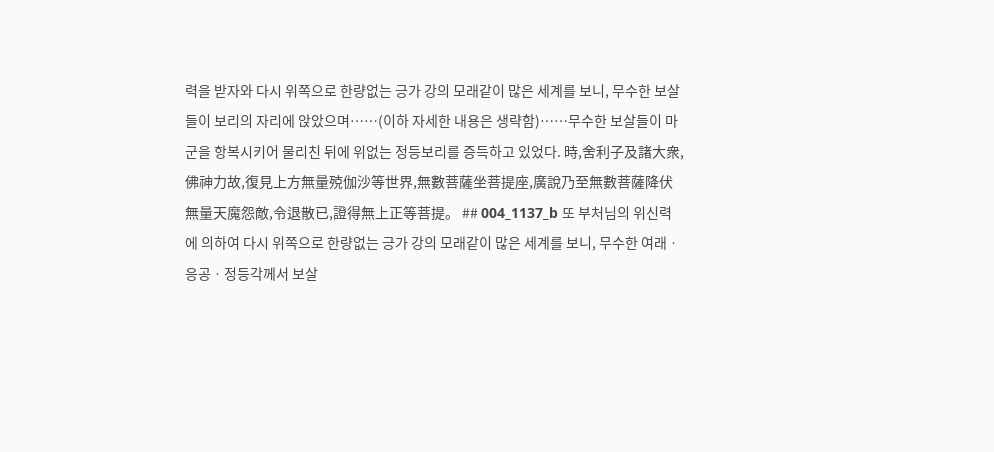력을 받자와 다시 위쪽으로 한량없는 긍가 강의 모래같이 많은 세계를 보니, 무수한 보살들이 보리의 자리에 앉았으며……(이하 자세한 내용은 생략함)……무수한 보살들이 마군을 항복시키어 물리친 뒤에 위없는 정등보리를 증득하고 있었다. 時,舍利子及諸大衆,佛神力故,復見上方無量殑伽沙等世界,無數菩薩坐菩提座,廣說乃至無數菩薩降伏無量天魔怨敵,令退散已,證得無上正等菩提。 ## 004_1137_b 또 부처님의 위신력에 의하여 다시 위쪽으로 한량없는 긍가 강의 모래같이 많은 세계를 보니, 무수한 여래ㆍ응공ㆍ정등각께서 보살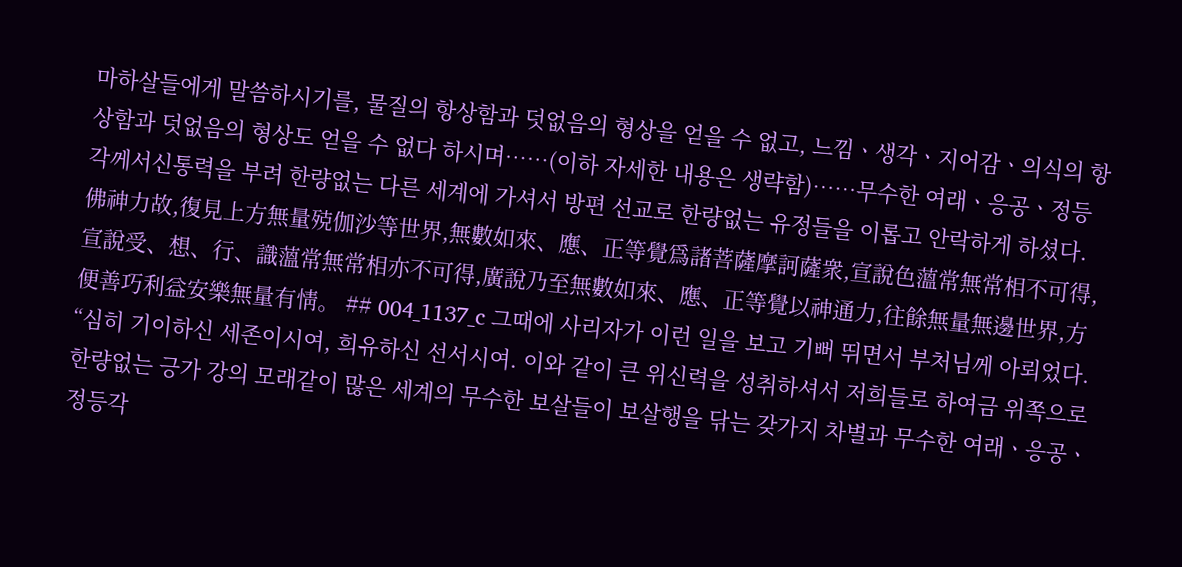마하살들에게 말씀하시기를, 물질의 항상함과 덧없음의 형상을 얻을 수 없고, 느낌ㆍ생각ㆍ지어감ㆍ의식의 항상함과 덧없음의 형상도 얻을 수 없다 하시며……(이하 자세한 내용은 생략함)……무수한 여래ㆍ응공ㆍ정등각께서신통력을 부려 한량없는 다른 세계에 가셔서 방편 선교로 한량없는 유정들을 이롭고 안락하게 하셨다. 佛神力故,復見上方無量殑伽沙等世界,無數如來、應、正等覺爲諸菩薩摩訶薩衆,宣說色薀常無常相不可得,宣說受、想、行、識薀常無常相亦不可得,廣說乃至無數如來、應、正等覺以神通力,往餘無量無邊世界,方便善巧利益安樂無量有情。 ## 004_1137_c 그때에 사리자가 이런 일을 보고 기뻐 뛰면서 부처님께 아뢰었다. “심히 기이하신 세존이시여, 희유하신 선서시여. 이와 같이 큰 위신력을 성취하셔서 저희들로 하여금 위쪽으로 한량없는 긍가 강의 모래같이 많은 세계의 무수한 보살들이 보살행을 닦는 갖가지 차별과 무수한 여래ㆍ응공ㆍ정등각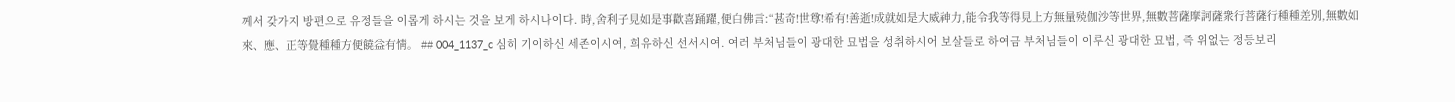께서 갖가지 방편으로 유정들을 이롭게 하시는 것을 보게 하시나이다. 時,舍利子見如是事歡喜踊躍,便白佛言:“甚奇!世尊!希有!善逝!成就如是大威神力,能令我等得見上方無量殑伽沙等世界,無數菩薩摩訶薩衆行菩薩行種種差別,無數如來、應、正等覺種種方便饒益有情。 ## 004_1137_c 심히 기이하신 세존이시여, 희유하신 선서시여. 여러 부처님들이 광대한 묘법을 성취하시어 보살들로 하여금 부처님들이 이루신 광대한 묘법, 즉 위없는 정등보리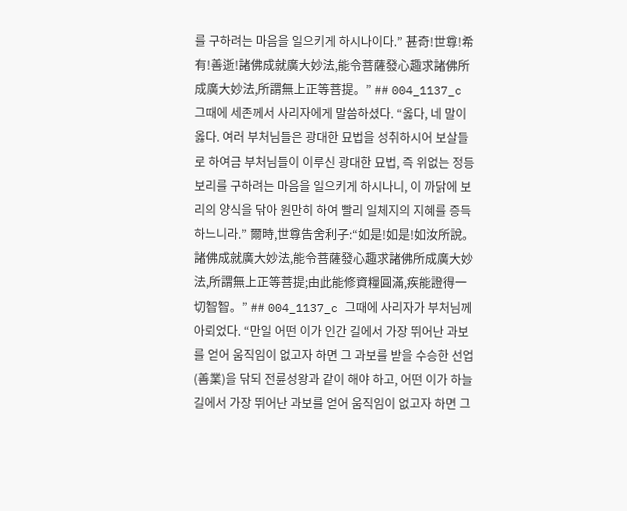를 구하려는 마음을 일으키게 하시나이다.” 甚奇!世尊!希有!善逝!諸佛成就廣大妙法,能令菩薩發心趣求諸佛所成廣大妙法,所謂無上正等菩提。” ## 004_1137_c 그때에 세존께서 사리자에게 말씀하셨다. “옳다, 네 말이 옳다. 여러 부처님들은 광대한 묘법을 성취하시어 보살들로 하여금 부처님들이 이루신 광대한 묘법, 즉 위없는 정등보리를 구하려는 마음을 일으키게 하시나니, 이 까닭에 보리의 양식을 닦아 원만히 하여 빨리 일체지의 지혜를 증득하느니라.” 爾時,世尊告舍利子:“如是!如是!如汝所說。諸佛成就廣大妙法,能令菩薩發心趣求諸佛所成廣大妙法,所謂無上正等菩提;由此能修資糧圓滿,疾能證得一切智智。” ## 004_1137_c 그때에 사리자가 부처님께 아뢰었다. “만일 어떤 이가 인간 길에서 가장 뛰어난 과보를 얻어 움직임이 없고자 하면 그 과보를 받을 수승한 선업(善業)을 닦되 전륜성왕과 같이 해야 하고, 어떤 이가 하늘 길에서 가장 뛰어난 과보를 얻어 움직임이 없고자 하면 그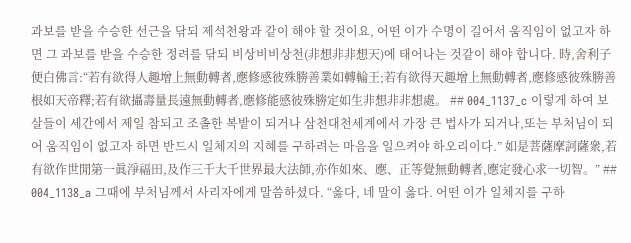과보를 받을 수승한 선근을 닦되 제석천왕과 같이 해야 할 것이요, 어떤 이가 수명이 길어서 움직임이 없고자 하면 그 과보를 받을 수승한 정려를 닦되 비상비비상천(非想非非想天)에 태어나는 것같이 해야 합니다. 時,舍利子便白佛言:“若有欲得人趣增上無動轉者,應修感彼殊勝善業如轉輪王;若有欲得天趣增上無動轉者,應修感彼殊勝善根如天帝釋;若有欲攝壽量長遠無動轉者,應修能感彼殊勝定如生非想非非想處。 ## 004_1137_c 이렇게 하여 보살들이 세간에서 제일 참되고 조촐한 복밭이 되거나 삼천대천세계에서 가장 큰 법사가 되거나,또는 부처님이 되어 움직임이 없고자 하면 반드시 일체지의 지혜를 구하려는 마음을 일으켜야 하오리이다.” 如是菩薩摩訶薩衆,若有欲作世閒第一眞淨福田,及作三千大千世界最大法師,亦作如來、應、正等覺無動轉者,應定發心求一切智。” ## 004_1138_a 그때에 부처님께서 사리자에게 말씀하셨다. “옳다, 네 말이 옳다. 어떤 이가 일체지를 구하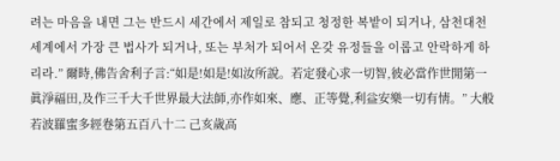려는 마음을 내면 그는 반드시 세간에서 제일로 참되고 청정한 복밭이 되거나, 삼천대천세계에서 가장 큰 법사가 되거나, 또는 부처가 되어서 온갖 유정들을 이롭고 안락하게 하리라.” 爾時,佛告舍利子言:“如是!如是!如汝所說。若定發心求一切智,彼必當作世閒第一眞淨福田,及作三千大千世界最大法師,亦作如來、應、正等覺,利益安樂一切有情。” 大般若波羅蜜多經卷第五百八十二 己亥歲高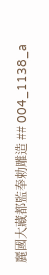麗國大藏都監奉勅雕造 ## 004_1138_a